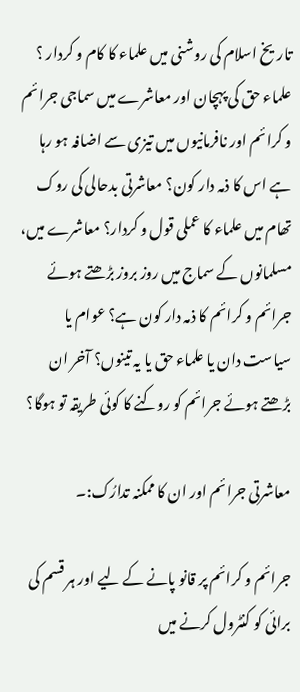تاریخ اسلام کی روشنی میں علماء کا کام و کردار ؟ علماء حق کی پہچان اور معاشرے میں سماجی جرائم و کرائم اور نافرمانیوں میں تیزی سے اضافہ ہو رہا ہے اس کا ذمہ دار کون؟ معاشرتی بدحالی کی روک تھام میں علماء کا عملی قول و کردار؟ معاشرے میں، مسلمانوں کے سماج میں روز بروز بڑھتے ہوئے جرائم و کرائم کا ذمہ دار کون ہے؟ عوام یا سیاست دان یا علماء حق یا یہ تینوں؟ آخر ان بڑھتے ہوئے جرائم کو روکنے کا کوئی طریقہ تو ہوگا؟

معاشرتی جرائم اور ان کا ممکنہ تدارُک:۔

جرائم و کرائم پر قانو پانے کے لیے اور ہر قسم کی برائی کو کنٹرول کرنے میں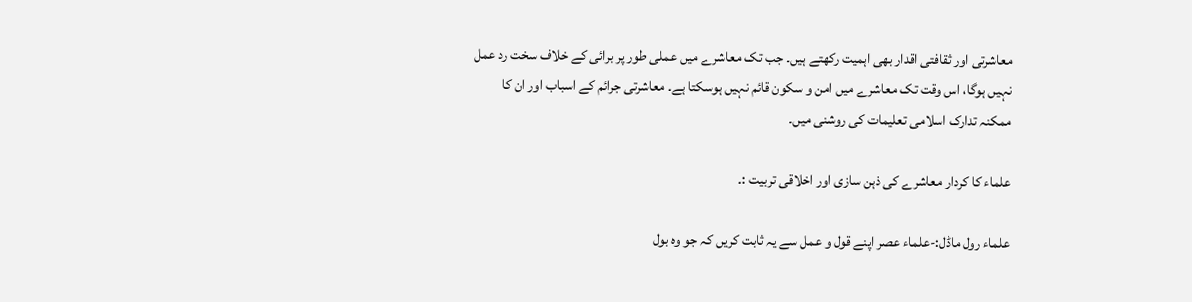معاشرتی اور ثقافتی اقدار بھی اہمیت رکھتے ہیں۔ جب تک معاشرے میں عملی طور پر برائی کے خلاف سخت رد عمل نہیں ہوگا، اس وقت تک معاشرے میں امن و سکون قائم نہیں ہوسکتا ہے۔ معاشرتی جرائم کے اسباب اور ان کا ممکنہ تدارک اسلامی تعلیمات کی روشنی میں۔

علماء کا کردار معاشرے کی ذہن سازی اور اخلاقی تربیت :۔

علماء رول ماڈل:-علماء عصر اپنے قول و عمل سے یہ ثابت کریں کہ جو وہ بول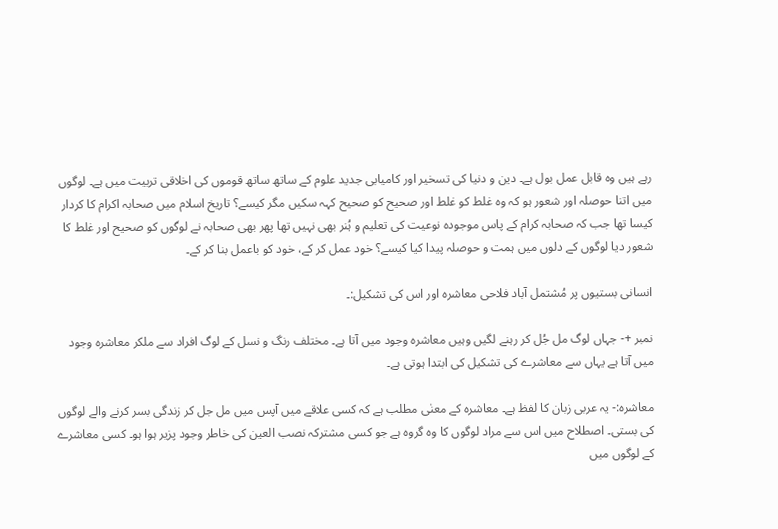رہے ہیں وہ قابل عمل بول ہے۔ دین و دنیا کی تسخیر اور کامیابی جدید علوم کے ساتھ ساتھ قوموں کی اخلاقی تربیت میں ہے۔ لوگوں میں اتنا حوصلہ اور شعور ہو کہ وہ غلط کو غلط اور صحیح کو صحیح کہہ سکیں مگر کیسے؟ تاریخ اسلام میں صحابہ اکرام کا کردار کیسا تھا جب کہ صحابہ کرام کے پاس موجودہ نوعیت کی تعلیم و ہُنر بھی نہیں تھا پھر بھی صحابہ نے لوگوں کو صحیح اور غلط کا شعور دیا لوگوں کے دلوں میں ہمت و حوصلہ پیدا کیا کیسے؟ خود عمل کر کے، خود کو باعمل بنا کر کے۔

انسانی بستیوں پر مُشتمل آباد فلاحی معاشرہ اور اس کی تشکیل:۔

نمبر +- جہاں لوگ مل جُل کر رہنے لگیں وہیں معاشرہ وجود میں آتا ہے۔ مختلف رنگ و نسل کے لوگ افراد سے ملکر معاشرہ وجود میں آتا ہے یہاں سے معاشرے کی تشکیل کی ابتدا ہوتی ہے۔

معاشرہ:- یہ عربی زبان کا لفظ ہے۔ معاشرہ کے معنٰی مطلب ہے کہ کسی علاقے میں آپس میں مل جل کر زندگی بسر کرنے والے لوگوں کی بستی۔ اصطلاح میں اس سے مراد لوگوں کا وہ گروہ ہے جو کسی مشترکہ نصب العین کی خاطر وجود پزیر ہوا ہو۔ کسی معاشرے کے لوگوں میں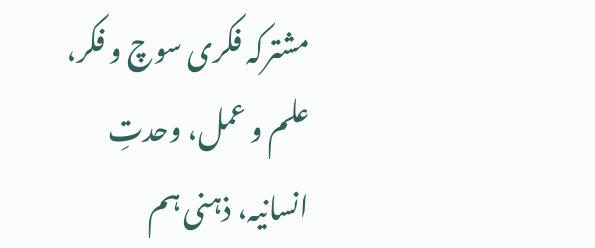مشترکہ فکری سوچ و فکر، علم و عمل، وحدتِ انسانیہ، ذہنی ہم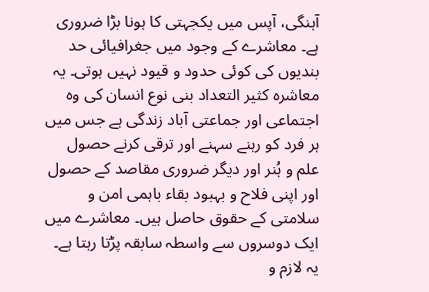آہنگی، آپس میں یکجہتی کا ہونا بڑا ضروری ہے۔ معاشرے کے وجود میں جغرافیائی حد بندیوں کی کوئی حدود و قیود نہیں ہوتی۔ یہ معاشرہ کثیر التعداد بنی نوع انسان کی وہ اجتماعی اور جماعتی آباد زندگی ہے جس میں ہر فرد کو رہنے سہنے اور ترقی کرنے حصول علم و ہُنر اور دیگر ضروری مقاصد کے حصول اور اپنی فلاح و بہبود بقاء باہمی امن و سلامتی کے حقوق حاصل ہیں۔ معاشرے میں ایک دوسروں سے واسطہ سابقہ پڑتا رہتا ہے۔ یہ لازم و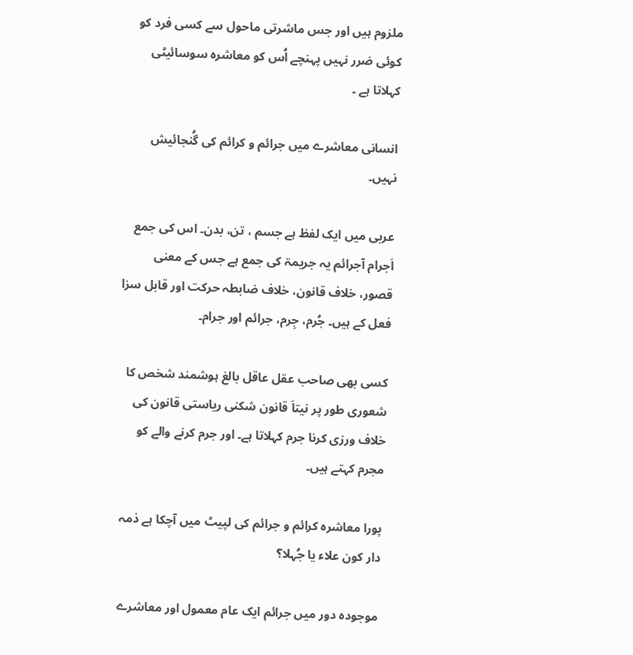ملزوم ہیں اور جس ماشرتی ماحول سے کسی فرد کو کوئی ضرر نہیں پہنچے اُس کو معاشرہ سوسائیٹی کہلاتا ہے ۔

انسانی معاشرے میں جرائم و کرائم کی گُنجائیش نہیں۔

عربی میں ایک لفظ ہے جسم ، تن، بدن۔ اس کی جمع اَجرام آجرائم یہ جریمۃ کی جمع ہے جس کے معنی قصور، خلاف قانون، خلاف ضابطہ حرکت اور قابل سزا فعل کے ہیں۔ جُرم، جِرم، جرائم اور جرام۔

کسی بھی صاحب عقل عاقل بالغ ہوشمند شخص کا شعوری طور پر نیتاَ قانون شکنی ریاستی قانون کی خلاف ورزی کرنا جرم کہلاتا ہے۔ اور جرم کرنے والے کو مجرم کہتے ہیں۔

پورا معاشرہ کرائم و جرائم کی لپیٹ میں آچکا ہے ذمہ دار کون علاء یا جُہلا؟

موجودہ دور میں جرائم ایک عام معمول اور معاشرے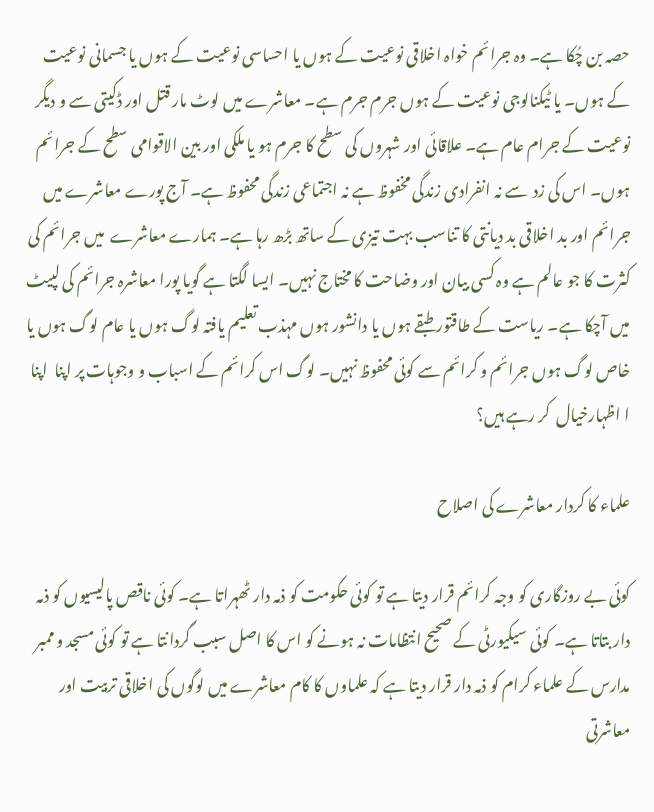حصہ بن چُکا ہے۔ وہ جرائم خواہ اخلاقی نوعیت کے ہوں یا احساسی نوعیت کے ہوں یا جسمانی نوعیت کے ہوں۔ یا ٹیکنالوجی نوعیت کے ہوں جرم جرم ہے۔ معاشرے میں لوٹ مار قتل اور ڈکیتی سے و دیگر نوعیت کے جرام عام ہے۔ علاقائی اور شہروں کی سطح کا جرم ہو یا ملکی اور بین الاقوامی سطح کے جرائم ہوں۔ اس کی زد  سے نہ انفرادی زندگی مخفوظ ہے نہ اجتماعی زندگی محفوظ ہے۔ آج پورے معاشرے میں جرائم اور بد اخلاقی بد دیانتی کا تناسب بہت تیزی کے ساتھ بڑھ رہا ہے۔ ہمارے معاشرے  میں جرائم کی کثرت کا جو عالم ہے وہ کسی بیان اور وضاحت کا مختاج نہیں۔ ایسا لگتا ہے گویا پورا معاشرہ جرائم کی لپیٹ میں آچکا ہے۔ ریاست کے طاقتور طبقے ہوں یا دانشور ہوں مہذب تعلیم یافتہ لوگ ہوں یا عام لوگ ہوں یا خاص لوگ ہوں جرائم و کرائم سے کوئی محفوظ نہیں۔ لوگ اس کرائم کے اسباب و وجوہات پر اپنا  اپنا ا اظہارخیال  کر رہے ہیں؟

علماء کا کردار معاشرے کی اصلاح

کوئی بے روزگاری کو وجہ کرائم قرار دیتا ہے تو کوئی حکومت کو ذمہ دار ٹھہراتا ہے۔ کوئی ناقص پالیسیوں کو ذمہ دار بتاتا ہے۔ کوئی سیکیورٹی کے صحیح انتظامات نہ ہونے کو اس کا اصل سبب گردانتا ہے تو کوئی مسجد و ممبر مدارس کے علماء کرام کو ذمہ دار قرار دیتا ہے کہ علماوں کا کام معاشرے میں لوگوں کی اخلاقی تربیت اور معاشرتی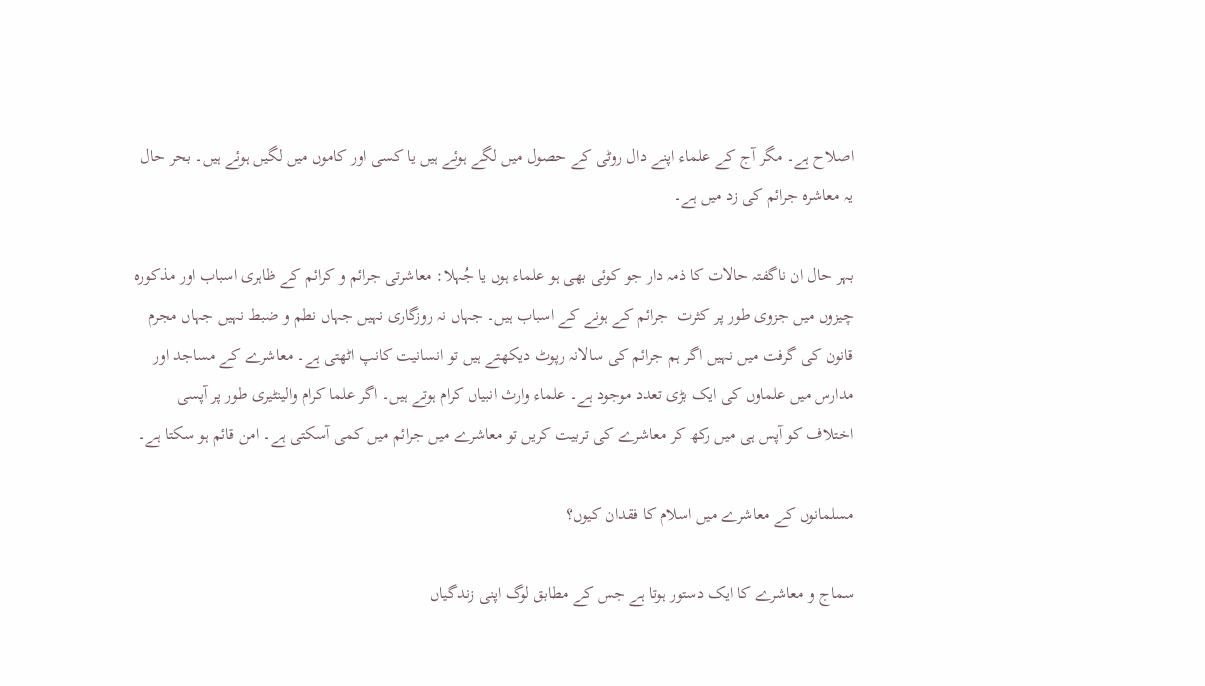اصلاح ہے۔ مگر آج کے علماء اپنے دال روٹی کے حصول میں لگے ہوئے ہیں یا کسی اور کاموں میں لگیں ہوئے ہیں۔ بحر حال یہ معاشرہ جرائم کی زد میں ہے۔

بہر حال ان ناگفتہ حالات کا ذمہ دار جو کوئی بھی ہو علماء ہوں یا جُہلا: معاشرتی جرائم و کرائم کے ظاہری اسباب اور مذکورہ چیزوں میں جزوی طور پر کثرت  جرائم کے ہونے کے اسباب ہیں۔ جہاں نہ روزگاری نہیں جہاں نطم و ضبط نہیں جہاں مجرم قانون کی گرفت میں نہیں اگر ہم جرائم کی سالانہ رپوٹ دیکھتے ہیں تو انسانیت کانپ اٹھتی ہے۔ معاشرے کے مساجد اور مدارس میں علماوں کی ایک بڑی تعدد موجود ہے۔ علماء وارث انبیاں کرام ہوتے ہیں۔ اگر علما کرام والینٹیری طور پر آپسی اختلاف کو آپس ہی میں رکھ کر معاشرے کی تربیت کریں تو معاشرے میں جرائم میں کمی آسکتی ہے۔ امن قائم ہو سکتا ہے۔

مسلمانوں کے معاشرے میں اسلام کا فقدان کیوں؟

سماج و معاشرے کا ایک دستور ہوتا ہے جس کے مطابق لوگ اپنی زندگیاں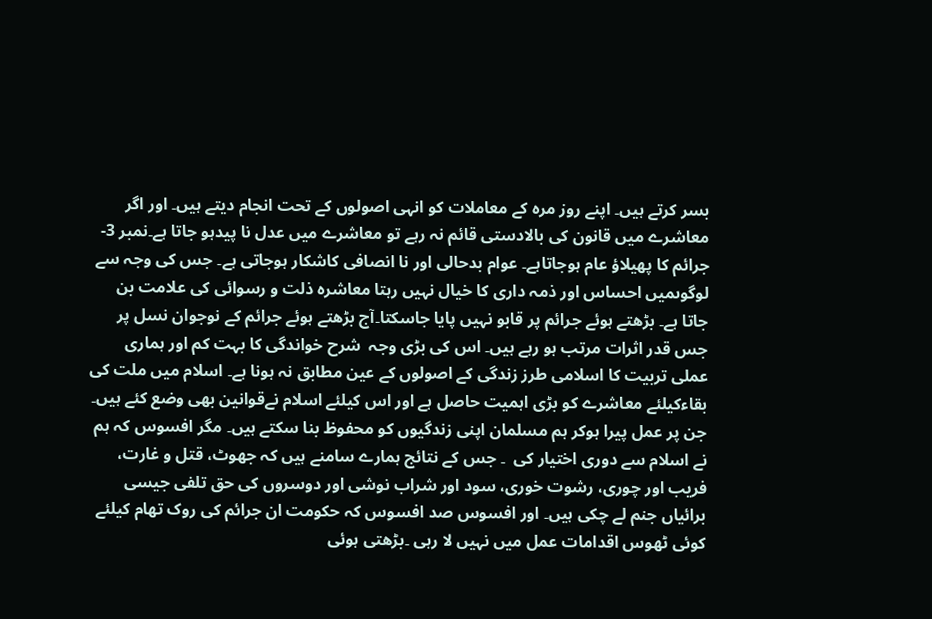بسر کرتے ہیں۔ اپنے روز مرہ کے معاملات کو انہی اصولوں کے تحت انجام دیتے ہیں۔ اور اگر معاشرے میں قانون کی بالادستی قائم نہ رہے تو معاشرے میں عدل نا پیدہو جاتا ہے۔نمبر 3- جرائم کا پھیلاؤ عام ہوجاتاہے۔ عوام بدحالی اور نا انصافی کاشکار ہوجاتی ہے۔ جس کی وجہ سے لوگوںمیں احساس اور ذمہ داری کا خیال نہیں رہتا معاشرہ ذلت و رسوائی کی علامت بن جاتا ہے۔ بڑھتے ہوئے جرائم پر قابو نہیں پایا جاسکتا۔آج بڑھتے ہوئے جرائم کے نوجوان نسل پر جس قدر اثرات مرتب ہو رہے ہیں۔ اس کی بڑی وجہ  شرح خواندگی کا بہت کم اور ہماری عملی تربیت کا اسلامی طرز زندگی کے اصولوں کے عین مطابق نہ ہونا ہے۔ اسلام میں ملت کی بقاءکیلئے معاشرے کو بڑی اہمیت حاصل ہے اور اس کیلئے اسلام نےقوانین بھی وضع کئے ہیں۔ جن پر عمل پیرا ہوکر ہم مسلمان اپنی زندگیوں کو محفوظ بنا سکتے ہیں۔ مگر افسوس کہ ہم نے اسلام سے دوری اختیار کی  ۔ جس کے نتائج ہمارے سامنے ہیں کہ جھوٹ، قتل و غارت، فریب اور چوری، رشوت خوری، سود اور شراب نوشی اور دوسروں کی حق تلفی جیسی برائیاں جنم لے چکی ہیں۔ اور افسوس صد افسوس کہ حکومت ان جرائم کی روک تھام کیلئے   کوئی ٹھوس اقدامات عمل میں نہیں لا رہی ۔بڑھتی ہوئی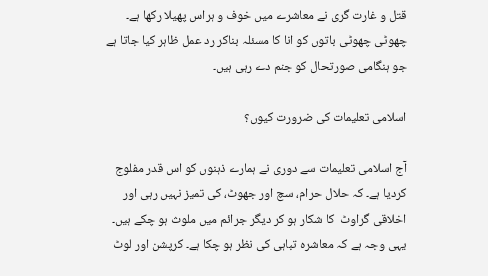قتل و غارت گری نے معاشرے میں خوف و ہراس پھیلا رکھا ہے۔ چھوٹی چھوٹی باتوں کو انا کا مسئلہ بناکر رد عمل ظاہر کیا جاتا ہے جو ہنگامی صورتحال کو جنم دے رہی ہیں۔

اسلامی تعلیمات کی ضرورت کیوں؟

آج اسلامی تعلیمات سے دوری نے ہمارے ذہنوں کو اس قدر مفلوج کردیا ہے۔ کہ حلال حرام، سچ اور جھوٹ، کی تمیز نہیں رہی اور اخلاقی گراوٹ  کا شکار ہو کر دیگر جرائم میں ملوث ہو چکے ہیں۔ یہی وجہ ہے کہ معاشرہ تباہی کی نظر ہو چکا ہے۔ کرپشن اور لوٹ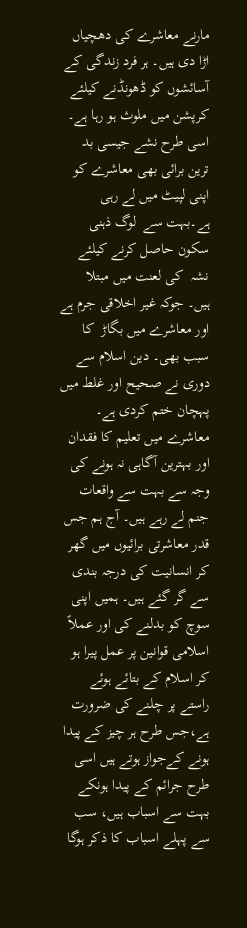مارنے معاشرے کی دھچیاں اڑا دی ہیں۔ ہر فرد زندگی کے آسائشوں کو ڈھونڈنے کیلئے کرپشن میں ملوث ہو رہا ہے۔ اسی طرح نشے جیسی بد ترین برائی بھی معاشرے کو اپنی لپیٹ میں لے رہی ہے۔بہت سے  لوگ ذہنی سکون حاصل کرنے کیلئے نشہ  کی لعنت میں مبتلا  ہیں۔ جوکہ غیر اخلاقی جرم ہے اور معاشرے میں بگاڑ  کا سبب بھی۔ دین اسلام سے دوری نے صحیح اور غلط میں پہچان ختم کردی ہے۔ معاشرے میں تعلیم کا فقدان اور بہترین آگاہی نہ ہونے کی وجہ سے بہت سے واقعات جنم لے رہے ہیں۔ آج ہم جس قدر معاشرتی برائیوں میں گھر کر انسانیت کی درجہ بندی سے گر گئے ہیں۔ ہمیں اپنی سوچ کو بدلنے کی اور عملاً اسلامی قوانین پر عمل پیرا ہو کر اسلام کے بتائے ہوئے راستے پر چلنے کی ضرورت ہے،جس طرح ہر چیز کے پیدا ہونے کےجواز ہوتے ہیں اسی طرح جرائم کے پیدا ہونکے بہت سے اسباب ہیں، سب سے پہلے اسباب کا ذکر ہوگا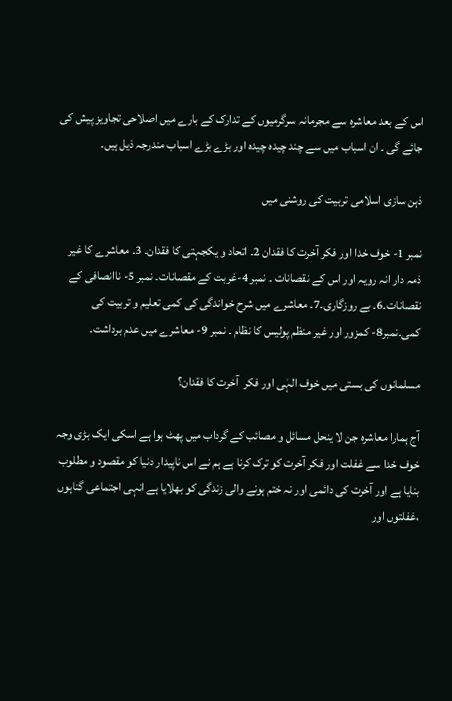اس کے بعد معاشرہ سے مجرمانہ سرگرمیوں کے تدارک کے بارے میں اصلاحی تجاویز پیش کی جائے گی ۔ ان اسباب میں سے چند چیدہ چیدہ اور بڑے بڑے اسباب مندرجہ ذیل ہیں۔

ذہن سازی اسلامی تربیت کی روشنی میں

نمبر 1- خوف خدا اور فکر آخرت کا فقدان 2۔ اتحاد و یکجہتی کا فقدان۔ 3۔ معاشرے کا غیر ذمہ دار انہ رویہ اور اس کے نقصانات ۔ نمبر 4-غربت کے مقصانات۔ نمبر 5- ناانصافی کے نقصانات۔6۔ بے روزگاری۔7۔ معاشرے میں شرح خواندگی کی کمی تعلیم و تربیت کی کمی۔نمبر8- کمزور اور غیر منظم پولیس کا نظام ۔ نمبر 9- معاشرے میں عدم برداشت۔

مسلمانوں کی بستی میں خوف الہٰی اور فکر  آخرت کا فقدان؟

آج ہمارا معاشرہ جن لا ینحل مسائل و مصائب کے گرداب میں پھٹ ہوا ہے اسکی ایک بڑی وجہ خوف خدا سے غفلت اور فکر آخرت کو ترک کرنا ہے ہم نے اس ناپیدار دنیا کو مقصود و مطلوب بنایا ہے اور آخرت کی دائمی اور نہ ختم ہونے والی زندگی کو بھلایا ہے انہی اجتماعی گناہوں ،غفلتوں اور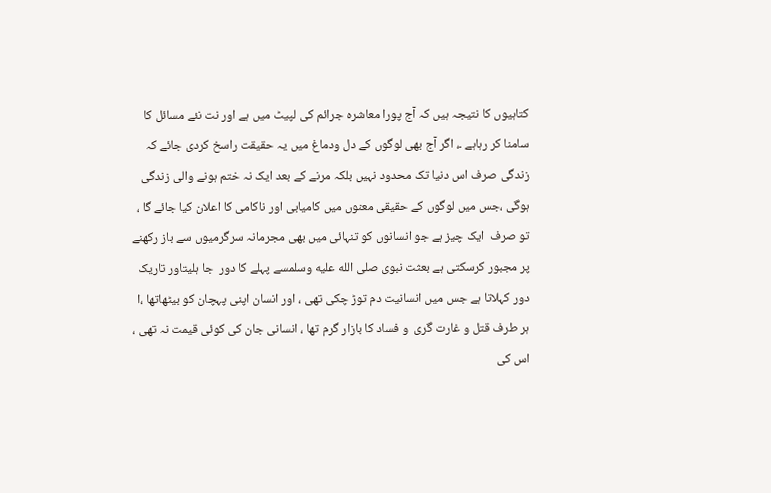کتاہیوں کا نتیجہ ہیں کہ آج پورا معاشرہ جرائم کی لپیٹ میں ہے اور نت نئے مسائل کا سامنا کر رہاہے ۔، اگر آج بھی لوگوں کے دل ودماغ میں یہ حقیقت راسخ کردی جائے کہ زندگی صرف اس دنیا تک محدود نہیں بلکہ مرنے کے بعد ایک نہ ختم ہونے والی زندگی ہوگی ،جس میں لوگوں کے حقیقی معنوں میں کامیابی اور ناکامی کا اعلان کیا جائے گا ، تو صرف  ایک چیز ہے جو انسانوں کو تنہائی میں بھی مجرمانہ سرگرمیوں سے باز رکھنے پر مجبور کرسکتی ہے بعثت نبوی صلى الله عليه وسلمسے پہلے کا دور  جا ہلیتاور تاریک  دور کہلاتا ہے جس میں انسانیت دم توڑ چکی تھی ، اور انسان اپنی پہچان کو بیٹھاتھا ،ا ہر طرف قتل و غارت گری  و فساد کا بازار گرم تھا ، انسانی جان کی کوئی قیمت نہ تھی ، اس کی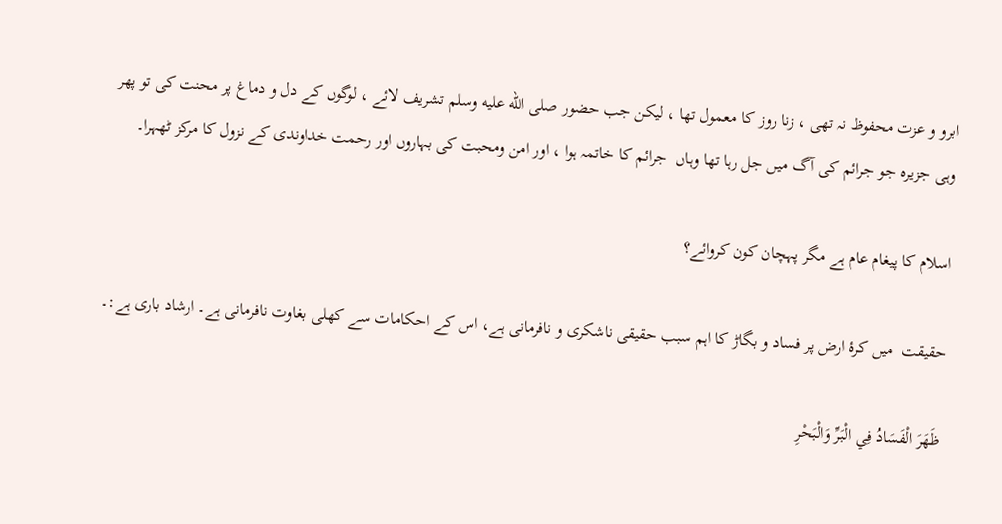ابرو و عزت محفوظ نہ تھی ، زنا روز کا معمول تھا ، لیکن جب حضور صلى الله عليه وسلم تشریف لائے ، لوگوں کے دل و دماغ پر محنت کی تو پھر وہی جزیرہ جو جرائم کی آگ میں جل رہا تھا وہاں  جرائم کا خاتمہ ہوا ، اور امن ومحبت کی بہاروں اور رحمت خداوندی کے نزول کا مرکز ٹھہرا۔

اسلام کا پیغام عام ہے مگر پہچان کون کروائے؟

حقیقت  میں کرۂ ارض پر فساد و بگاڑ کا اہم سبب حقیقی ناشکری و نافرمانی ہے، اس کے احکامات سے کھلی بغاوت نافرمانی ہے۔ ارشاد باری ہے:۔

ظَهَرَ الْفَسَادُ فِي الْبَرِّ وَالْبَحْرِ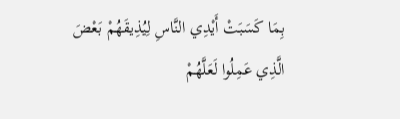بِمَا كَسَبَتْ أَيْدِي النَّاسِ لِيُذِيقَهُمْ بَعْضَ الَّذِي عَمِلُوا لَعَلَّهُمْ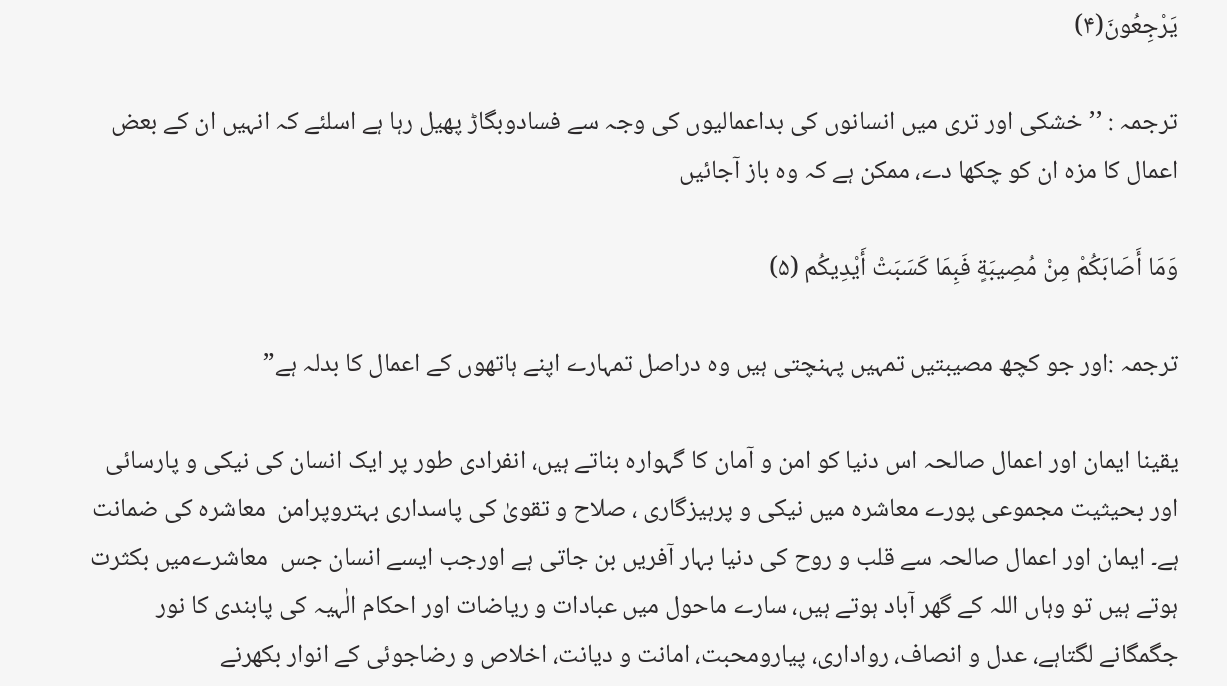يَرْجِعُونَ(۴)

ترجمہ : ’’خشکی اور تری میں انسانوں کی بداعمالیوں کی وجہ سے فسادوبگاڑ پھیل رہا ہے اسلئے کہ انہیں ان کے بعض اعمال کا مزہ ان کو چکھا دے، ممکن ہے کہ وہ باز آجائیں

وَمَا أَصَابَكُمْ مِنْ مُصِيبَةٍ فَبِمَا كَسَبَتْ أَيْدِيكُم (۵)

ترجمہ :اور جو کچھ مصیبتیں تمہیں پہنچتی ہیں وہ دراصل تمہارے اپنے ہاتھوں کے اعمال کا بدلہ ہے”

یقینا ایمان اور اعمال صالحہ اس دنیا کو امن و آمان کا گہوارہ بناتے ہیں، انفرادی طور پر ایک انسان کی نیکی و پارسائی اور بحیثیت مجموعی پورے معاشرہ میں نیکی و پرہیزگاری ، صلاح و تقویٰ کی پاسداری بہتروپرامن  معاشرہ کی ضمانت ہے۔ ایمان اور اعمال صالحہ سے قلب و روح کی دنیا بہار آفریں بن جاتی ہے اورجب ایسے انسان جس  معاشرےمیں بکثرت ہوتے ہیں تو وہاں اللہ کے گھر آباد ہوتے ہیں، سارے ماحول میں عبادات و ریاضات اور احکام الٰہیہ کی پابندی کا نور جگمگانے لگتاہے، عدل و انصاف، رواداری، پیارومحبت، امانت و دیانت، اخلاص و رضاجوئی کے انوار بکھرنے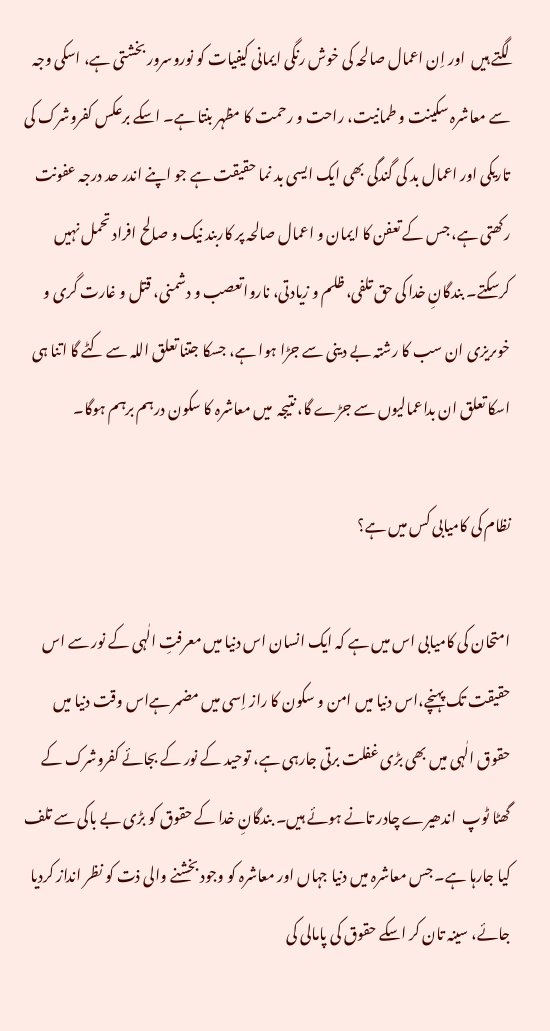لگتے ہیں  اور اِن اعمال صالحہ کی خوش رنگی ایمانی کیفیات کو نوروسرور بخشتی ہے، اسکی وجہ سے معاشرہ سکینت و طمانیت، راحت و رحمت کا مظہر بنتا ہے۔ اسکے برعکس کفروشرک کی تاریکی اور اعمال بد کی گندگی بھی ایک ایسی بد نما حقیقت ہے جو اپنے اندر حد درجہ عفونت رکھتی ہے، جس کے تعفن کا ایمان و اعمال صالحہ پر کاربند نیک و صالح افراد تحمل نہیں کرسکتے۔ بندگانِ خدا کی حق تلفی، ظلم و زیادتی، نارواتعصب و دشمنی، قتل و غارت گری و خوںریزی ان سب کا رشتہ بے دینی سے جڑا ہوا ہے، جسکا جتنا تعلق اللہ سے کٹے گا اتنا ہی اسکا تعلق ان بداعمالیوں سے جڑے گا، نتیجہ  میں معاشرہ کا سکون درہم برہم ہوگا۔

نظام کی کامیابی کس میں ہے؟

امتحان کی کامیابی اس میں ہے کہ ایک انسان اس دنیا میں معرفتِ الٰہی کے نور سے اس حقیقت تک پہنچے،اس دنیا میں امن و سکون کا راز اِسی میں مضمر ہےاس وقت دنیا میں حقوق الٰہی میں بھی بڑی غفلت برتی جارہی ہے، توحید کے نور کے بجائے کفروشرک کے گھٹا ٹوپ  اندھیرے چادر تانے ہوئے ہیں۔ بندگانِ خدا کے حقوق کو بڑی بے باکی سے تلف کیا جارہا ہے۔ جس معاشرہ میں دنیا جہاں اور معاشرہ کو وجود بخشنے والی ذت کو نظر انداز کردیا جائے، سینہ تان کر اسکے حقوق کی پامالی کی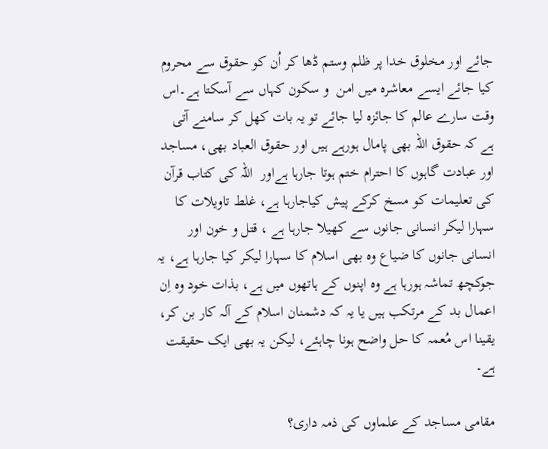جائے اور مخلوق خدا پر ظلم وستم ڈھا کر اُن کو حقوق سے محروم کیا جائے ایسے معاشرہ میں امن  و سکون کہاں سے آسکتا ہے۔اس وقت سارے عالم کا جائزہ لیا جائے تو یہ بات کھل کر سامنے آتی ہے کہ حقوق اللّہ بھی پامال ہورہے ہیں اور حقوق العباد بھی، مساجد اور عبادت گاہوں کا احترام ختم ہوتا جارہا ہےاور  اللہ کی کتاب قرآن کی تعلیمات کو مسخ کرکے پیش کیاجارہا ہے، غلط تاویلات کا سہارا لیکر انسانی جانوں سے کھیلا جارہا ہے ، قتل و خون اور انسانی جانوں کا ضیاع وہ بھی اسلام کا سہارا لیکر کیا جارہا ہے، یہ جوکچھ تماشہ ہورہا ہے وہ اپنوں کے ہاتھوں میں ہے، بذات خود وہ اِن اعمال بد کے مرتکب ہیں یا یہ کہ دشمنان اسلام کے آلہ کار بن کر، یقینا اس مُعمہ کا حل واضح ہونا چاہئے، لیکن یہ بھی ایک حقیقت ہے۔

مقامی مساجد کے علماوں کی ذمہ داری؟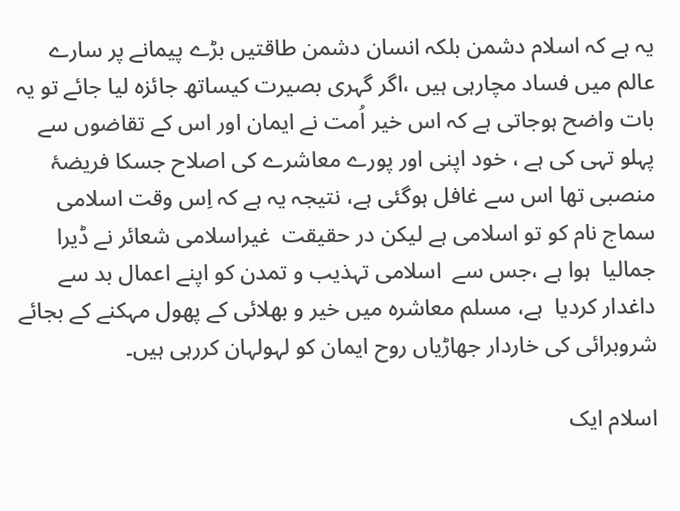یہ ہے کہ اسلام دشمن بلکہ انسان دشمن طاقتیں بڑے پیمانے پر سارے عالم میں فساد مچارہی ہیں ،اگر گہری بصیرت کیساتھ جائزہ لیا جائے تو یہ بات واضح ہوجاتی ہے کہ اس خیر اُمت نے ایمان اور اس کے تقاضوں سے پہلو تہی کی ہے ، خود اپنی اور پورے معاشرے کی اصلاح جسکا فریضۂ منصبی تھا اس سے غافل ہوگئی ہے، نتیجہ یہ ہے کہ اِس وقت اسلامی سماج نام کو تو اسلامی ہے لیکن در حقیقت  غیراسلامی شعائر نے ڈیرا جمالیا  ہوا ہے ،جس سے  اسلامی تہذیب و تمدن کو اپنے اعمال بد سے داغدار کردیا  ہے، مسلم معاشرہ میں خیر و بھلائی کے پھول مہکنے کے بجائے شروبرائی کی خاردار جھاڑیاں روح ایمان کو لہولہان کررہی ہیں۔

اسلام ایک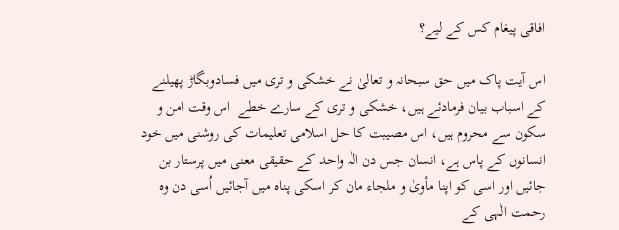افاقی پیغام کس کے لیے؟

اس آیت پاک میں حق سبحانہ و تعالیٰ نے خشکی و تری میں فسادوبگاڑ پھیلنے کے اسباب بیان فرمادئے ہیں، خشکی و تری کے سارے خطے  اس وقت امن و سکون سے محروم ہیں، اس مصیبت کا حل اسلامی تعلیمات کی روشنی میں خود انسانوں کے پاس ہے، انسان جس دن الٰہ واحد کے حقیقی معنی میں پرستار بن جائیں اور اسی کو اپنا مأویٰ و ملجاء مان کر اسکی پناہ میں آجائیں اُسی دن وہ رحمت الٰہی کے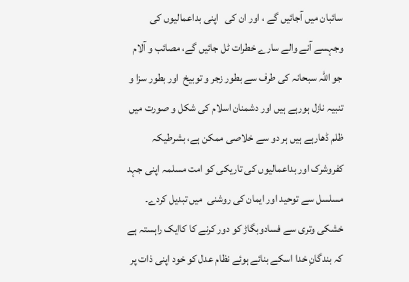سائبان میں آجائیں گے ، اور ان کی   اپنی بداعمالیوں کی وجہسے آنے والے سارے خطرات ٹل جائیں گے، مصائب و آلام جو اللہ سبحانہ کی طرف سے بطور زجر و توبیخ  اور بطور سزا و تنبیہ نازل ہورہے ہیں اور دشمنان اسلام کی شکل و صورت میں ظلم ڈھارہے ہیں ہر دو سے خلاصی ممکن ہے، بشرطیکہ کفروشرک اور بداعمالیوں کی تاریکی کو امت مسلمہ اپنی جہد مسلسل سے توحید اور ایمان کی روشنی  میں تبدیل کردے۔ خشکی وتری سے فسادوبگاڑ کو دور کرنے کا کاایک راہستہ ہے کہ بندگانِ خدا اسکے بنائے ہوئے نظام عدل کو خود اپنی ذات پر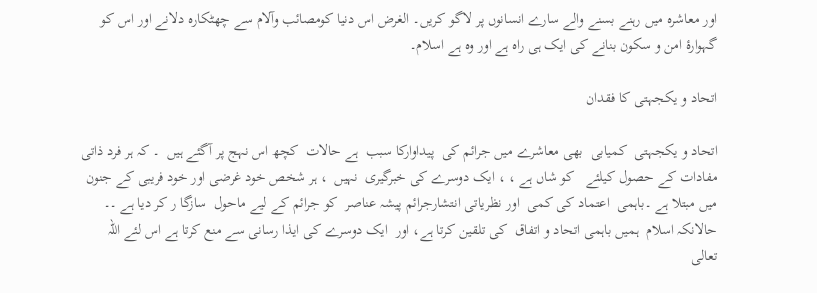اور معاشرہ میں رہنے بسنے والے سارے انسانوں پر لاگو کریں۔ الغرض اس دنیا کومصائب وآلام سے چھٹکارہ دلانے اور اس کو گہوارۂ امن و سکون بنانے کی ایک ہی راہ ہے اور وہ ہے اسلام۔

اتحاد و یکجہتی کا فقدان

اتحاد و یکجہتی  کمیابی  بھی معاشرے میں جرائم کی  پیداوارکا سبب  ہے حالات  کچھ اس نہج پر آگئے ہیں  ۔ کہ ہر فرد ذاتی مفادات کے حصول کیلئے   کو شاں ہے ، ، ایک دوسرے کی خبرگیری  نہیں  ، ہر شخص خود غرضی اور خود فریبی کے جنون میں مبتلا ہے ۔باہمی  اعتماد کی کمی  اور نظریاتی انتشارجرائم پیشہ عناصر  کو جرائم کے لیے ماحول  سازگا ر کر دیا ہے ۔۔ حالانکہ اسلام  ہمیں باہمی اتحاد و اتفاق  کی تلقین کرتا ہے، اور  ایک دوسرے کی ایذا رسانی سے منع کرتا ہے اس لئے اللہ تعالی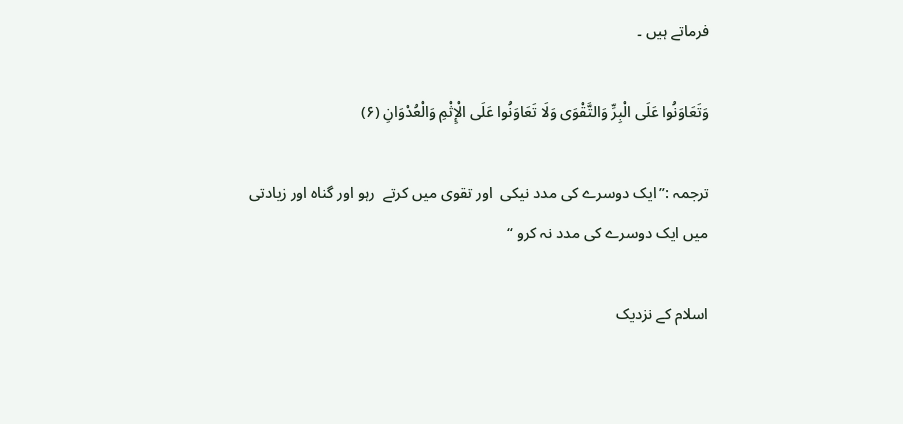فرماتے ہیں ۔

وَتَعَاوَنُوا عَلَى الْبِرِّ وَالتَّقْوَى وَلَا تَعَاوَنُوا عَلَى الْإِثْمِ وَالْعُدْوَانِ (۶)

ترجمہ :”ایک دوسرے کی مدد نیکی  اور تقوی میں کرتے  رہو اور گناہ اور زیادتی میں ایک دوسرے کی مدد نہ کرو “

اسلام کے نزدیک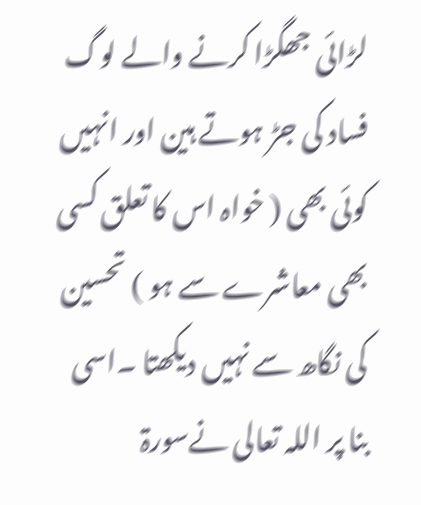لڑائی جھگڑا کرنے والے لوگ فساد کی جڑ ہوتے ہین اور انہیں کوئی بھی ( خواہ اس کا تعلق کسی  بھی معاشرے سے ہو ) تحسین کی نگاھ سے نہیں دیکھتا ۔اسی بنا پر اللہ تعالی نےسورۃ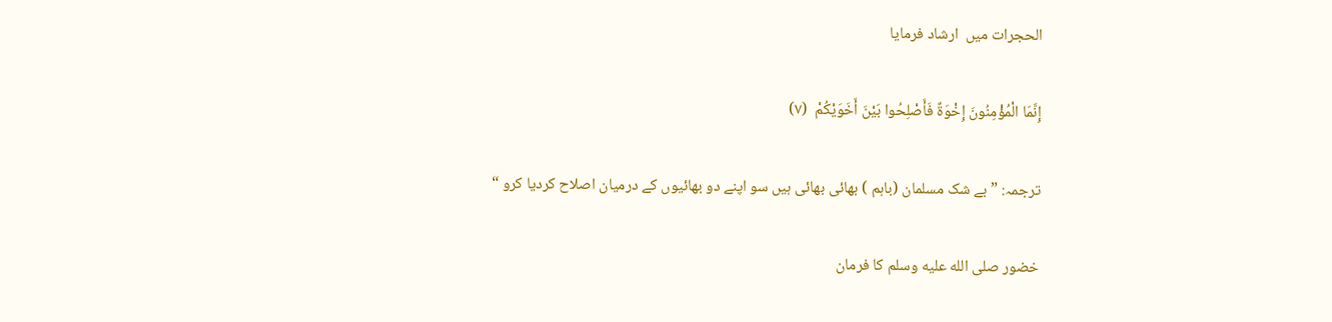الحجرات میں  ارشاد فرمایا

إِنَّمَا الْمُؤْمِنُونَ إِخْوَةٌ فَأَصْلِحُوا بَيْنَ أَخَوَيْكُمْ  (۷)

ترجمہ: ” بے شک مسلمان (باہم ) بھائی بھائی ہیں سو اپنے دو بھائیوں کے درمیان اصلاح کردیا کرو “

خضور صلى الله عليه وسلم کا فرمان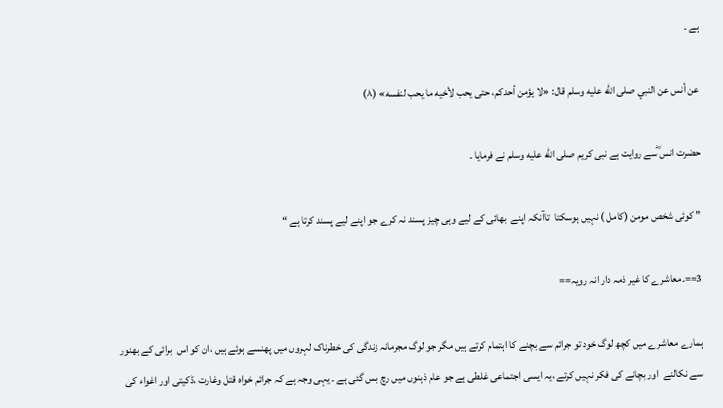ہے ۔

عن أنس عن النبي صلى الله عليه وسلم قال: «لا يؤمن أحدكم، حتى يحب لأخيه ما يحب لنفسه» (۸)

حضرت انس ؓسے روایت ہے نبی کریم صلى الله عليه وسلم نے فرمایا ۔

” کوئی شخص مومن (کامل ) نہیں ہوسکتا  تاآنکہ اپنے  بھائی کے لیے وہی چیز پسند نہ کرے جو اپنے لیے پسند کرتا ہے “

3==۔معاشرے کا غیر ذمہ دار انہ رویہ==

ہمارے معاشرے میں کچھ لوگ خود تو جرائم سے بچنے کا اہتمام کرتے ہیں مگر جو لوگ مجرمانہ زندگی کی خطرناک لہروں میں پھنسے ہوئے ہیں ،ان کو اس  برائی کے بھنور  سے نکالنے  اور بچانے کی فکر نہیں کرتے ،یہ ایسی اجتماعی غلطی ہے جو عام ذہنوں میں رچ بس گئی ہے ۔ یہی وجہ ہے کہ جرائم خواہ قتل وغارت ،ڈکیتی اور اغواء کی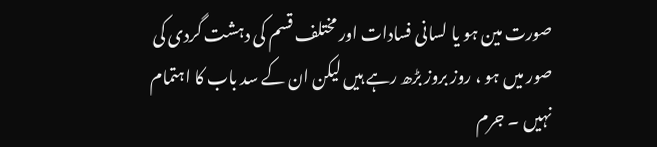صورت مین ہو یا لسانی فسادات اور مختلف قسم کی دہشت گردی کی صور میں ہو ، روز بروز بڑھ رہے ہیں لیکن ان کے سد باب کا اہتمام نہیں ۔ جرم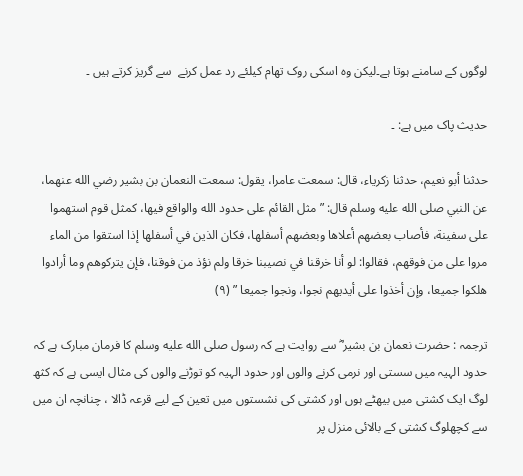لوگوں کے سامنے ہوتا ہے۔لیکن وہ اسکی روک تھام کیلئے رد عمل کرنے  سے گریز کرتے ہیں ۔

حدیث پاک میں ہے: ۔

حدثنا أبو نعيم، حدثنا زكرياء، قال: سمعت عامرا، يقول: سمعت النعمان بن بشير رضي الله عنهما، عن النبي صلى الله عليه وسلم قال: ” مثل القائم على حدود الله والواقع فيها، كمثل قوم استهموا على سفينة، فأصاب بعضهم أعلاها وبعضهم أسفلها، فكان الذين في أسفلها إذا استقوا من الماء مروا على من فوقهم، فقالوا: لو أنا خرقنا في نصيبنا خرقا ولم نؤذ من فوقنا، فإن يتركوهم وما أرادوا هلكوا جميعا، وإن أخذوا على أيديهم نجوا، ونجوا جميعا ” (۹)

ترجمہ : حضرت نعمان بن بشیر ؓ سے روایت ہے کہ رسول صلى الله عليه وسلم کا فرمان مبارک ہے کہ حدود الہیہ میں سستی اور نرمی کرنے والوں اور حدود الہیہ کو توڑنے والوں کی مثال ایسی ہے کہ کثھ لوگ ایک کشتی میں بیھٹے ہوں اور کشتی کی نشستوں میں تعین کے لیے قرعہ ڈالا ، چنانچہ ان میں سے کچھلوگ کشتی کے بالائی منزل پر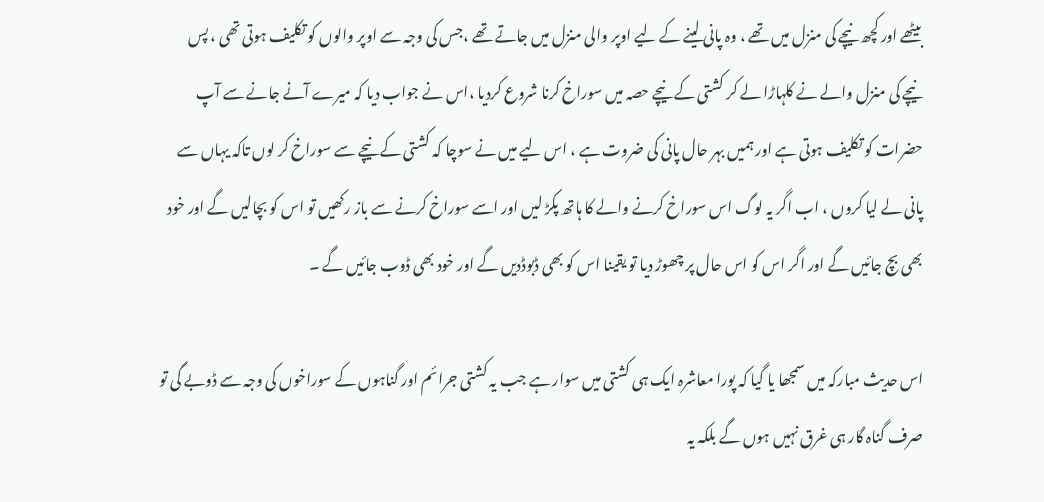بیٹھے اور کچھ نیچے کی منزل میں تھے ، وہ پانی لینے کے لیے اوپر والی منزل میں جاتے تھے ،جس کی وجہ سے اوپر والوں کو تکلیف ہوتی تھی ، پس نیچے کی منزل والے نے کلہاڑا لے کر کشتی کے نیچے حصہ میں سوراخ کرنا شروع کردیا ،اس نے جواب دیا کہ میرے آنے جانے سے آپ حضرات کو تکلیف ہوتی ہے اور ہمیں بہر حال پانی کی ضروت ہے ، اس لیے میں نے سوچا کہ کشتی کے نیچے سے سوراخ کر لوں تاکہ یہاں سے پانی لے لیا کروں ، اب اگر یہ لوگ اس سوراخ کرنے والے کا ہاتھ پکڑ لیں اور اسے سوراخ کرنے سے باز رکھیں تو اس کو بچالیں گے اور خود بھی بچ جائیں گے اور اگر اس کو اس حال پر چھوڑ دیا تو یقینا اس کو بھی ڈبوڈدیں گے اور خود بھی ڈوب جائیں گے ۔

اس حدیث مبارکہ میں سمجھا یا گیا کہ پورا معاشرہ ایک ہی کشتی میں سوار ہے جب یہ کشتی جرائم اور گناہوں کے سوراخوں کی وجہ سے ڈوبے گی تو صرف گناہ گار ہی غرق نہیں ہوں گے بلکہ یہ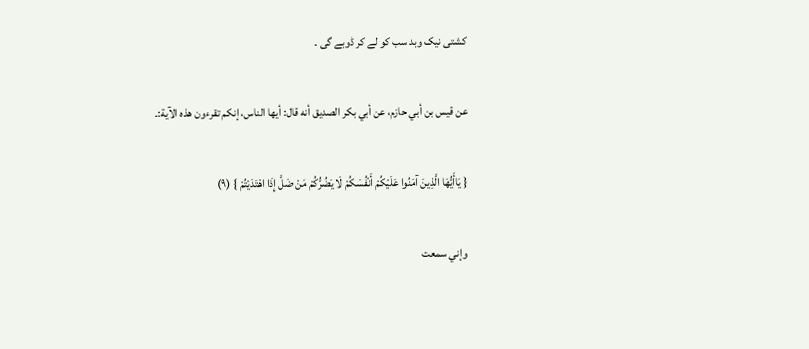کشتی نیک وبد سب کو لے کر ڈوبے گی ۔

عن قيس بن أبي حازم، عن أبي بكر الصديق أنه قال: أيها الناس، إنكم تقرءون هذه الآية:۔

{ يَاأَيُّهَا الَّذِينَ آمَنُوا عَلَيْكُمْ أَنْفُسَكُمْ لَا يَضُرُّكُمْ مَنْ ضَلَّ إِذَا اهْتَدَيْتُمْ } (۹)

وإني سمعت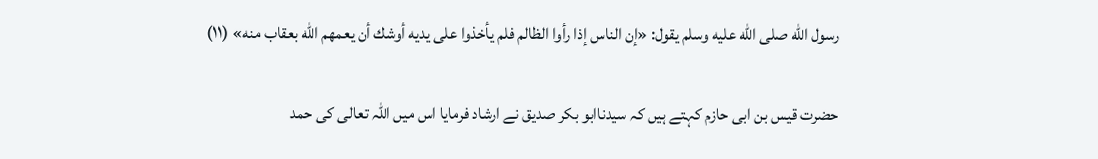رسول الله صلى الله عليه وسلم يقول: «إن الناس إذا رأوا الظالم فلم يأخذوا على يديه أوشك أن يعمهم الله بعقاب منه» (۱۱)

حضرت قیس بن ابی حازم کہتے ہیں کہ سیدناابو بکر صدیق نے ارشاد فرمایا اس میں اللہ تعالی کی حمد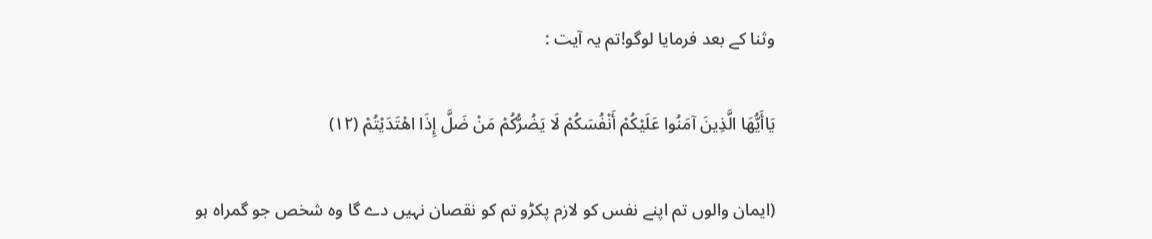وثنا کے بعد فرمایا لوگو!تم یہ آیت :

يَاأَيُّهَا الَّذِينَ آمَنُوا عَلَيْكُمْ أَنْفُسَكُمْ لَا يَضُرُّكُمْ مَنْ ضَلَّ إِذَا اهْتَدَيْتُمْ (۱۲)

(ایمان والوں تم اپنے نفس کو لازم پکڑو تم کو نقصان نہیں دے گا وہ شخص جو گمراہ ہو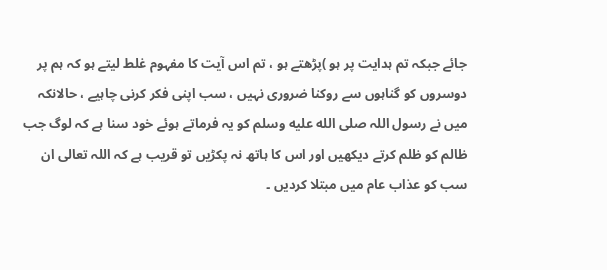جائے جبکہ تم ہدایت پر ہو )پڑھتے ہو ، تم اس آیت کا مفہوم غلط لیتے ہو کہ ہم پر دوسروں کو گناہوں سے روکنا ضروری نہیں ، سب اپنی فکر کرنی چاہیے ، حالانکہ میں نے رسول اللہ صلى الله عليه وسلم کو یہ فرماتے ہوئے خود سنا ہے کہ لوگ جب ظالم کو ظلم کرتے دیکھیں اور اس کا ہاتھ نہ پکڑیں تو قریب ہے کہ اللہ تعالی ان سب کو عذاب عام میں مبتلا کردیں ۔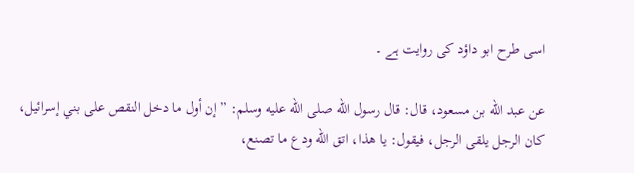اسی طرح ابو داؤد کی روایت ہے ۔

عن عبد الله بن مسعود، قال: قال رسول الله صلى الله عليه وسلم: ” إن أول ما دخل النقص على بني إسرائيل، كان الرجل يلقى الرجل، فيقول: يا هذا، اتق الله ودع ما تصنع،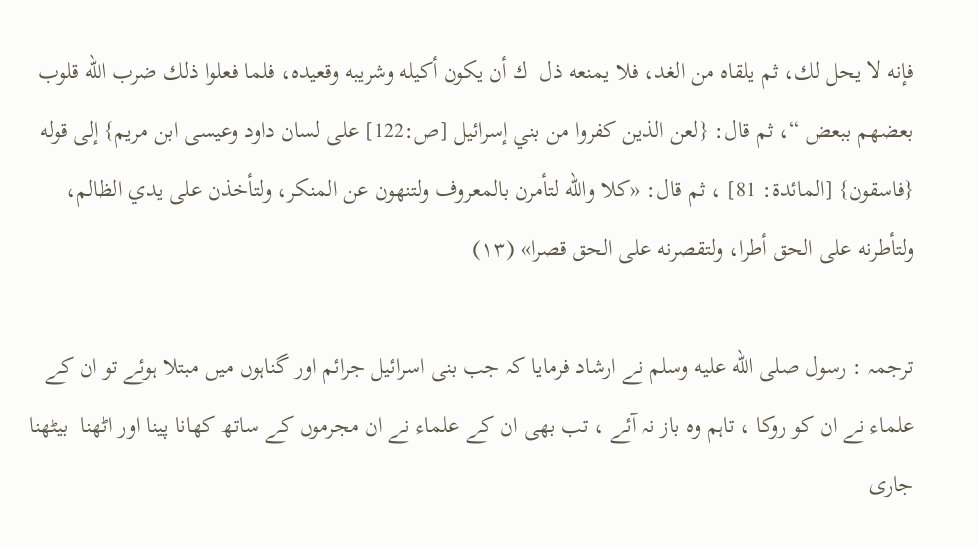فإنه لا يحل لك، ثم يلقاه من الغد، فلا يمنعه ذل  ك أن يكون أكيله وشريبه وقعيده، فلما فعلوا ذلك ضرب الله قلوب بعضهم ببعض “، ثم قال: {لعن الذين كفروا من بني إسرائيل [ص:122] على لسان داود وعيسى ابن مريم} إلى قوله {فاسقون} [المائدة: 81] ، ثم قال: «كلا والله لتأمرن بالمعروف ولتنهون عن المنكر، ولتأخذن على يدي الظالم، ولتأطرنه على الحق أطرا، ولتقصرنه على الحق قصرا» (۱۳)

ترجمہ : رسول صلى الله عليه وسلم نے ارشاد فرمایا کہ جب بنی اسرائیل جرائم اور گناہوں میں مبتلا ہوئے تو ان کے علماء نے ان کو روکا ، تاہم وہ باز نہ آئے ، تب بھی ان کے علماء نے ان مجرموں کے ساتھ کھانا پینا اور اٹھنا  بیٹھنا جاری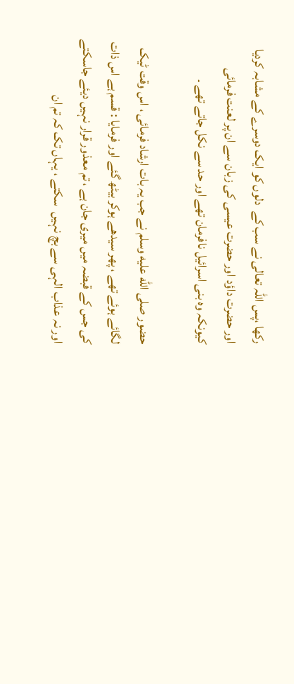رکھا ،پس اللہ تعالی نے سب کے  دلوں کو ایک دوسرے کے مشابہ کردیا اور حضرت داؤد اور حضرت عیسی کی زبان سے ان پر لعنت فرمائی کیونکہ وہ بنی اسرائیل نافرمان تھے اور حد سے نکل جاتے تھے ۔

حضور صلى الله عليه وسلم نے جب یہ بات ارشاد فرمائی ، اس وقت ٹیک لگائے ہوئے تھے ، پھر سیدھے ہوکر بیٹھ گئے اور فرمایا : قسم ہے اس ذات کی جس کے قبضہ میں میری جان ہے ، تم معذور قرار نہیں دیئے جاسکتے اور نہ عذاب الہی سے بچ نہیں  سکتے ، یہاں تک کہ تم ان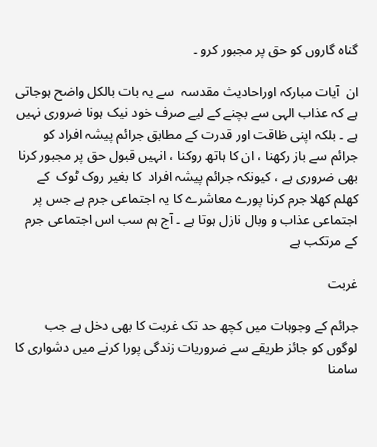گناہ گاروں کو حق پر مجبور کرو ۔

ان  آیات مبارکہ اوراحادیث مقدسہ  سے یہ بات بالکل واضح ہوجاتی ہے کہ عذاب الہی سے بچنے کے لیے صرف خود نیک ہونا ضروری نہیں ہے ۔ بلکہ اپنی ظاقت اور قدرت کے مطابق جرائم پیشہ افراد کو جرائم سے باز رکھنا ، ان کا ہاتھ روکنا ، انہیں قبول حق پر مجبور کرنا بھی ضروری ہے ، کیونکہ جرائم پیشہ افراد  کا بغیر روک ٹوک  کے کھلم کھلا جرم کرنا پورے معاشرے کا یہ اجتماعی جرم ہے جس پر اجتماعی عذاب و وبال نازل ہوتا ہے ۔ آج ہم سب اس اجتماعی جرم کے مرتکب ہے

غربت

جرائم کے وجوہات میں کچھ حد تک غربت کا بھی دخل ہے جب لوگوں کو جائز طریقے سے ضروریات زندگی پورا کرنے میں دشواری کا سامنا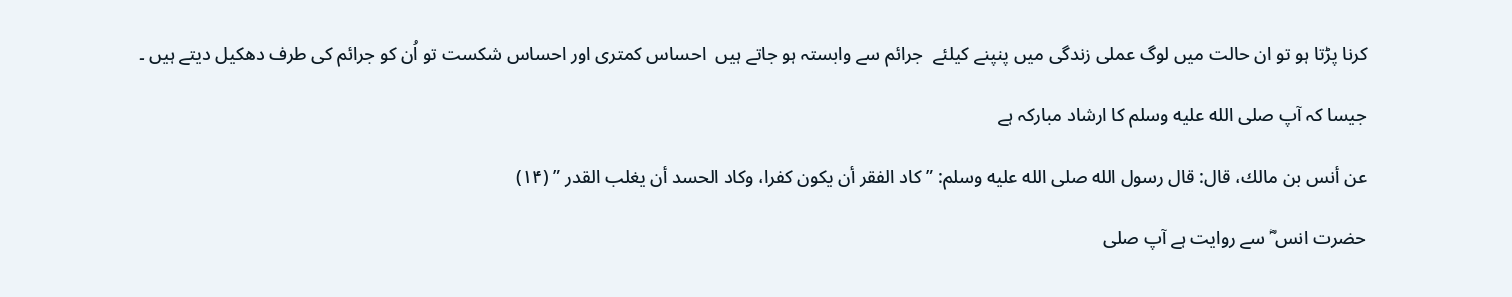کرنا پڑتا ہو تو ان حالت میں لوگ عملی زندگی میں پنپنے کیلئے  جرائم سے وابستہ ہو جاتے ہیں  احساس کمتری اور احساس شکست تو اُن کو جرائم کی طرف دھکیل دیتے ہیں ۔

جیسا کہ آپ صلى الله عليه وسلم کا ارشاد مبارکہ ہے

عن أنس بن مالك، قال: قال رسول الله صلى الله عليه وسلم: ” كاد الفقر أن يكون كفرا، وكاد الحسد أن يغلب القدر ” (۱۴)

حضرت انس ؓ سے روایت ہے آپ صلى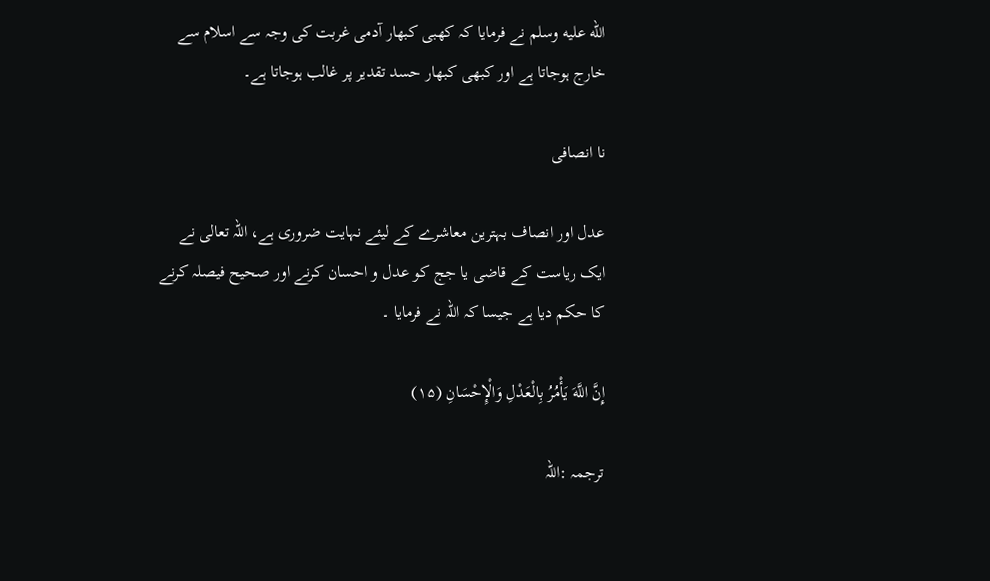الله عليه وسلم نے فرمایا کہ کھبی کبھار آدمی غربت کی وجہ سے اسلام سے خارج ہوجاتا ہے اور کبھی کبھار حسد تقدیر پر غالب ہوجاتا ہے۔

نا انصافی

عدل اور انصاف بہترین معاشرے کے لیئے نہایت ضروری ہے، اللّہ تعالی نے ایک ریاست کے قاضی یا جج کو عدل و احسان کرنے اور صحیح فیصلہ کرنے کا حکم دیا ہے جیسا کہ اللّہ نے فرمایا ۔

إِنَّ اللَّهَ يَأْمُرُ بِالْعَدْلِ وَالْإِحْسَانِ (۱۵)

ترجمہ :اللّہ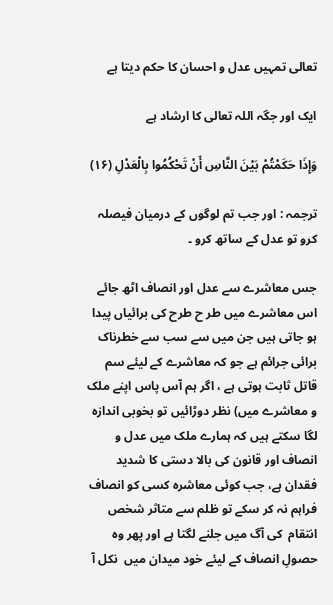تعالی تمہیں عدل و احسان کا حکم دیتا ہے

ایک اور جگہ اللہ تعالی کا ارشاد ہے

وَإِذَا حَكَمْتُمْ بَيْنَ النَّاسِ أَنْ تَحْكُمُوا بِالْعَدْلِ (۱۶)

ترجمہ : اور جب تم لوگوں کے درمیان فیصلہ کرو تو عدل کے ساتھ کرو ۔

جس معاشرے سے عدل اور انصاف اٹھ جائے اس معاشرے میں طر ح طرح کی برائیاں پیدا ہو جاتی ہیں جن میں سے سب سے خطرناک برائی جرائم ہے جو کہ معاشرے کے لیئے سم  قاتل ثابت ہوتی ہے ، اگر ہم آس پاس اپنے ملک و معاشرے میں) نظر دوڑائیں تو بخوبی اندازہ لگا سکتے ہیں کہ ہمارے ملک میں عدل و انصاف اور قانون کی بالا دستی کا شدید فقدان ہے، جب کوئی معاشرہ کسی کو انصاف فراہم نہ کر سکے تو ظلم سے متاثر شخص انتقام  کی آگ میں جلنے لگتا ہے اور پھر وہ حصولِ انصاف کے لیئے خود میدان میں  نکل آ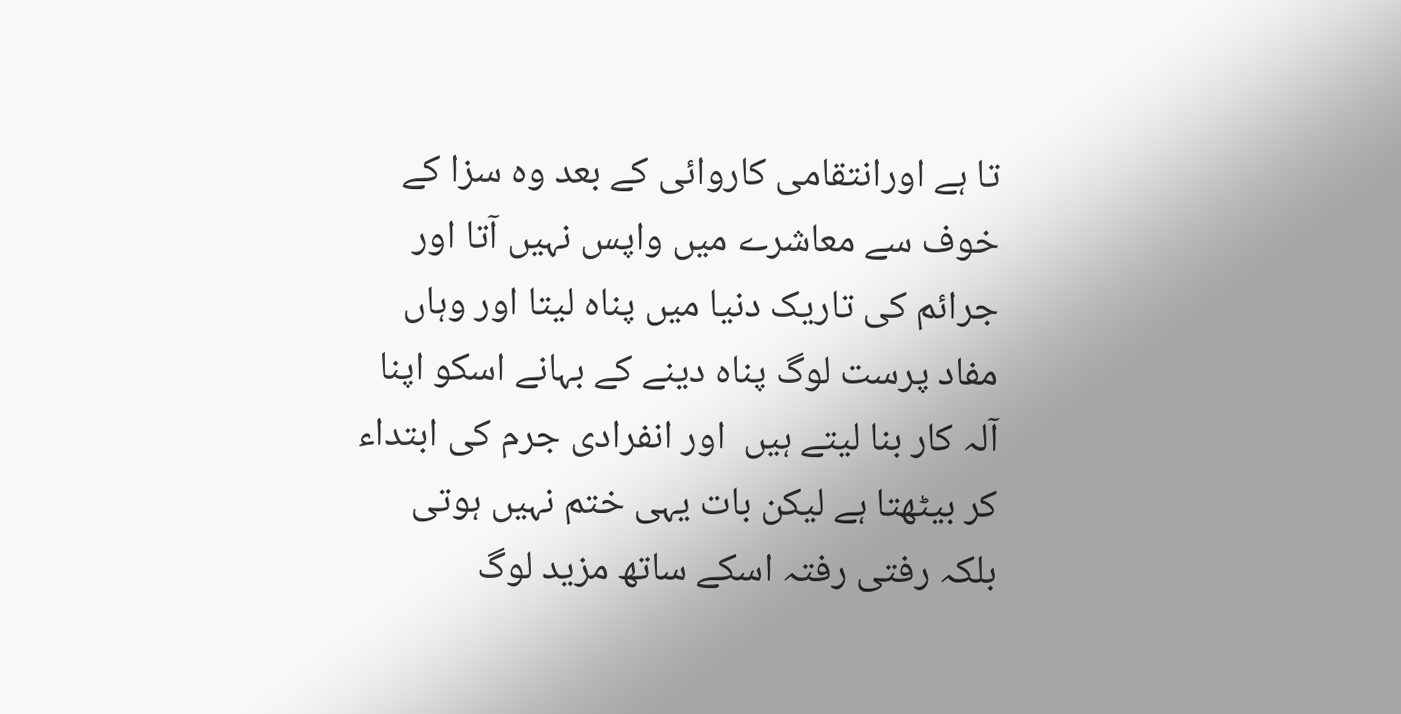تا ہے اورانتقامی کاروائی کے بعد وہ سزا کے خوف سے معاشرے میں واپس نہیں آتا اور جرائم کی تاریک دنیا میں پناہ لیتا اور وہاں مفاد پرست لوگ پناہ دینے کے بہانے اسکو اپنا آلہ کار بنا لیتے ہیں  اور انفرادی جرم کی ابتداء کر بیٹھتا ہے لیکن بات یہی ختم نہیں ہوتی بلکہ رفتی رفتہ اسکے ساتھ مزید لوگ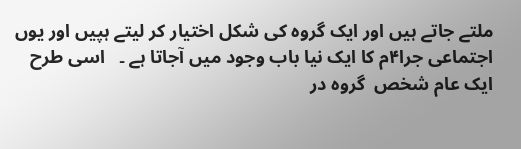ملتے جاتے ہیں اور ایک گروہ کی شکل اختیار کر لیتے ہپیں اور یوں اجتماعی جرا۴م کا ایک نیا باب وجود میں آجاتا ہے ۔   اسی طرح ایک عام شخص  گروہ در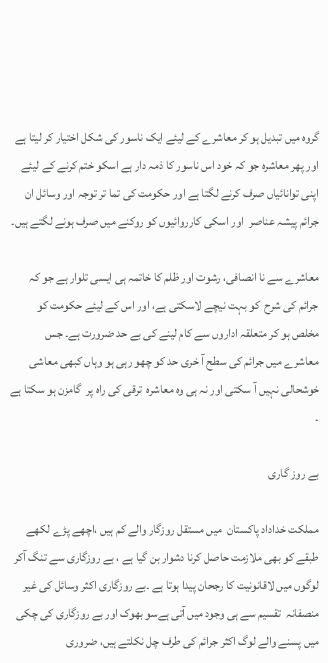گروہ میں تبدیل ہو کر معاشرے کے لیئے ایک ناسور کی شکل اختیار کر لیتا ہے اور پھر معاشرہ جو کہ خود اس ناسور کا ذمہ دار ہے اسکو ختم کرنے کے لیئے اپنی توانائیاں صرف کرنے لگتا ہے اور حکومت کی تما تر توجہ اور وسائل ان جرائم پیشہ عناصر  اور اسکی کارروائیوں کو روکنے میں صرف ہونے لگتے ہیں۔

معاشرے سے نا انصافی، رشوت اور ظلم کا خاتمہ ہی ایسی تلوار ہے جو کہ جرائم کی شرح  کو بہت نیچے لاسکتی ہے، اور اس کے لیئے حکومت کو مخلص ہو کر متعلقہ اداروں سے کام لینے کی بے حد ضرورت ہے۔ جس معاشرے میں جرائم کی سطح آ خری حد کو چھو رہی ہو وہاں کبھی معاشی خوشحالی نہیں آ سکتی اور نہ ہی وہ معاشرہ  ترقی کی راہ پر  گامزن ہو سکتا ہے ۔

بے روز گاری

مملکت خداداد پاکستان  میں مستقل روزگار والے کم ہیں ،اچھے پڑے لکھے طبقے کو بھی ملازمت حاصل کرنا دشوار بن گیا ہے ، بے روزگاری سے تنگ آکر لوگوں میں لاقانونیت کا رجحان پیدا ہوتا ہے ۔بے روزگاری اکثر وسائل کی غیر منصفانہ  تقسیم سے ہی وجود میں آتی ہےسو بھوک اور بے روزگاری کی چکی میں پسنے والے لوگ اکثر جرائم کی طرف چل نکلتے ہیں، ضروری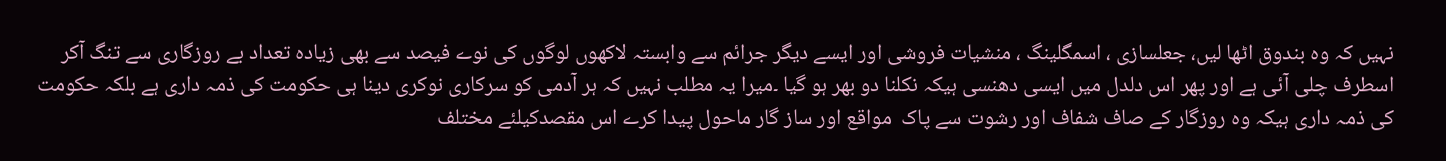نہیں کہ وہ بندوق اٹھا لیں، جعلسازی ، اسمگلینگ ، منشیات فروشی اور ایسے دیگر جرائم سے وابستہ لاکھوں لوگوں کی نوے فیصد سے بھی زیادہ تعداد بے روزگاری سے تنگ آکر اسطرف چلی آئی ہے اور پھر اس دلدل میں ایسی دھنسی ہیکہ نکلنا دو بھر ہو گیا ۔میرا یہ مطلب نہیں کہ ہر آدمی کو سرکاری نوکری دینا ہی حکومت کی ذمہ داری ہے بلکہ حکومت کی ذمہ داری ہیکہ وہ روزگار کے صاف شفاف اور رشوت سے پاک  مواقع اور ساز گار ماحول پیدا کرے اس مقصدکیلئے مختلف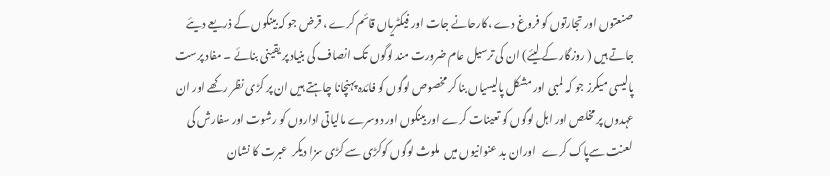صنعتوں اور تجارتوں کو فروغ دے ،کارحانے جات اور فیکٹریاں قائم کرے ، قرض جو کہ بینکوں کے ذریعے دیئے جاتے ہیں ( روزگار کے لیئے) ان کی ترسیل عام ضرورت مند لوگوں تک انصاف کی بنیاد پر یقینی بنائے ۔ مفاد پرست پالیسی میکرز جو کہ لمبی اور مشکل پالیسیاں بنا کر مخصوص لوگوں کو فائدہ پہنچانا چاہتے ہیں ان پر کڑی نظر رکھے اور ان عہدوں پر مخلص اور اہل لوگوں کو تعینات کرے اور بینکوں اور دوسرے مالیاتی اداروں کو رشوت اور سفارش کی لعنت سےپاک کرے   اوران بد عنوانیوں میں  ملوث لوگوں کوکڑی سے کڑی سزا دیکر  عبرت کا نشان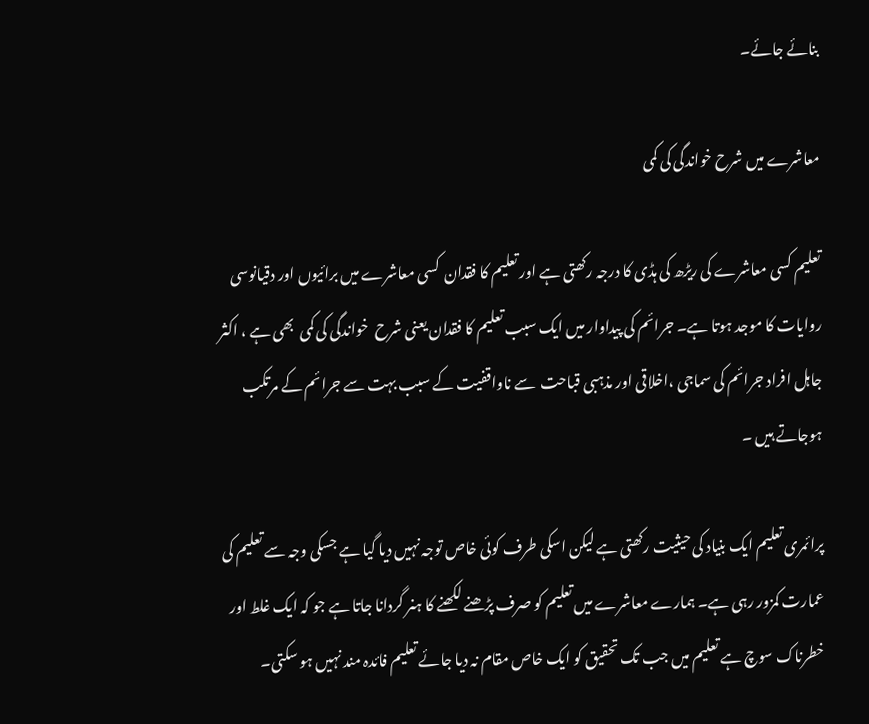بنائے جائے۔

معاشرے میں شرح خواندگی کی کمی

تعلیم کسی معاشرے کی ریڑھ کی ہڈی کا درجہ رکھتی ہے اور تعلیم کا فقدان  کسی معاشرے میں برائیوں اور دقیانوسی روایات کا موجد ہوتا ہے۔ جرائم کی پیداوار میں ایک سبب تعلیم کا فقدان یعنی شرح  خواندگی کی کمی  بھی ہے ، اکثر جاہل افراد جرائم کی سماجی ،اخلاقی اور مذہبی قباحت  سے ناواقفیت کے سبب بہت سے جرائم کے مرتکب ہوجاتے ہیں ۔

پرائمری تعلیم ایک بنیاد کی حیثیت رکھتی ہے لیکن اسکی طرف کوئی خاص توجہ نہیں دیا گیا ہے جسکی وجہ سے تعلیم کی عمارت کمزور رہی ہے۔ ہمارے معاشرے میں تعلیم کو صرف پڑھنے لکھنے کا ہنر گردانا جاتا ہے جو کہ ایک غلط اور خطرناک سوچ ہے تعلیم میں جب تک تحقیق کو ایک خاص مقام نہ دیا جائے تعلیم فائدہ مند نہیں ہو سکتی۔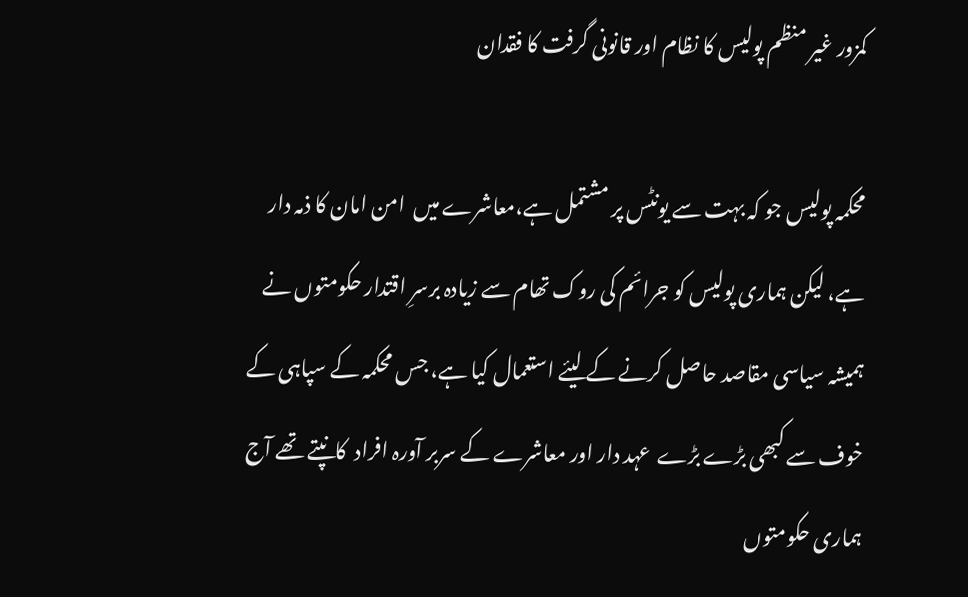کمزور غیر منظم پولیس کا نظام اور قانونی گرفت کا فقدان

محکمہ پولیس جو کہ بہت سے یونٹس پر مشتمل ہے،معاشرے میں  امن امان کا ذمہ دار ہے، لیکن ہماری پولیس کو جرائم کی روک تھام سے زیادہ برسرِ اقتدار حکومتوں نے ہمیشہ سیاسی مقاصد حاصل کرنے کے لیئے استعمال کیا ہے، جس محکمہ کے سپاہی کے خوف سے کبھی بڑے بڑے  عہد دار اور معاشرے کے سربر آورہ افراد  کانپتے تھے آج ہماری حکومتوں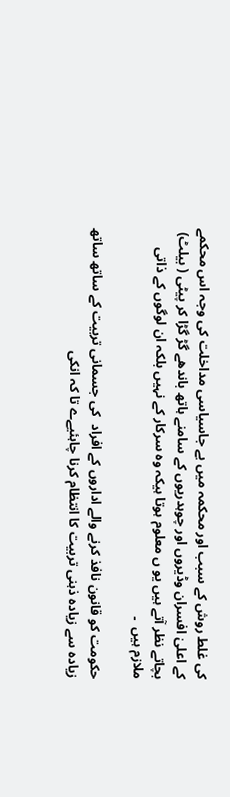کی غلط روش کے سبب اور محکمہ میں بے جاسیاسی مداخلت کی وجہ اس محکمے کے اعلیٰ افسران وڈیروں اور چوہدریوں کے سامنے ہاتھ باندھے گڑ گڑا کر پیٹی ( بیلٹ) بچاتے نظر آتے ہیں یو ں معلوم ہوتا ہیکہ وہ سرکار کے نہیں بلکہ ان لوگوں کے ذاتی ملازم ہیں  ۔

حکومت کو قانون نافذ کرنے والے اداروں کے افراد  کی جسمانی تربیت کے ساتھ ساتھ زیادہ سے زیادہ ذہنی تربیت کا انتظام کرنا چاہئیےے تا کہ انکی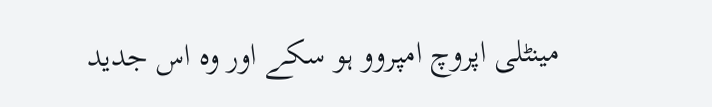مینٹلی اپروچ امپروو ہو سکے اور وہ اس جدید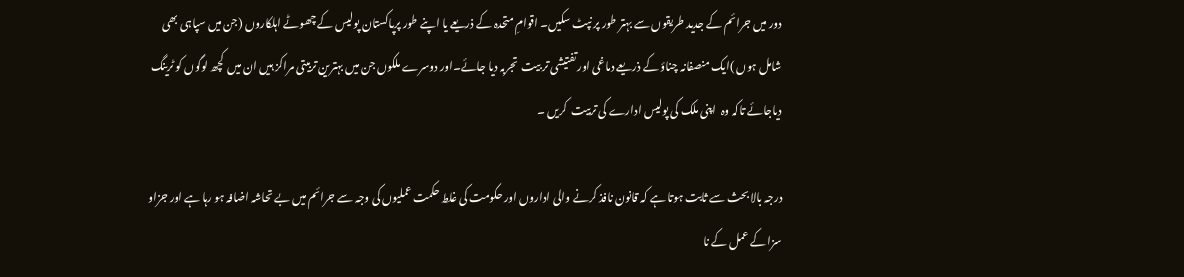دور میں جرائم کے جدید طریقوں سے بہتر طور پر نپٹ سکیں۔ اقوامِ متحدہ کے ذریعے یا اپنے طور پرپاکستان پولیس کے چھوٹے اہلکاروں (جن میں سپاہی بھی شامل ہوں )ایک منصفانہ چناؤ کے ذریعے دماغی اور تفتیشی تر بیت  تجربہ دیا جائے۔اور دوسرے ملکوں جن میں بہترین تربیتی مراکز ہیں ان میں  کچھ لوگوں کو ٹرینگ دیاجائے تاکہ وہ  اپنی ملک کی پولیس ادارے کی تربیت  کریں ۔

درجہ بالا بحث سے ثابت ہوتا ہے کہ قانون نافذ کرنے والی اداروں اور حکومت کی غلط حکمت عملیوں کی وجہ سے جرائم میں بے تحاشہ اضافہ ہو رہا ہے اور جزاو سزا کے عمل کے نا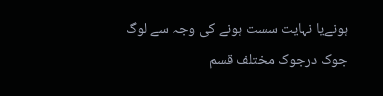ہونےیا نہایت سست ہونے کی وجہ سے لوگ جوک درجوک مختلف قسم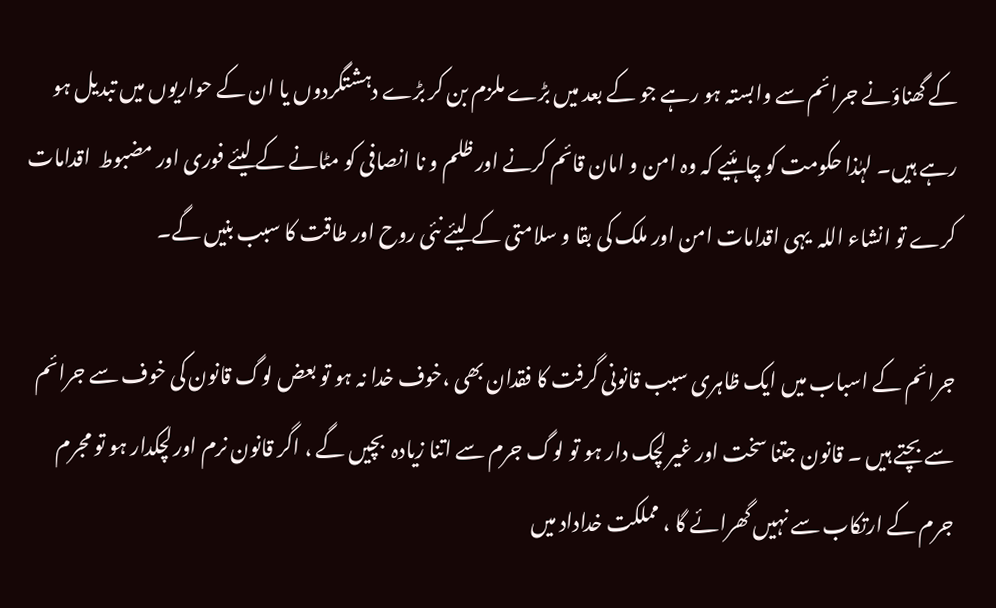کے گھناؤنے جرائم سے وابستہ ہو رہے جو کے بعد میں بڑے ملزم بن کر بڑے دہشتگردوں یا ان کے حواریوں میں تبدیل ہو رہے ہیں۔ لہٰذا حکومت کو چاہئیے کہ وہ امن و امان قائم کرنے اور ظلم و نا انصافی کو مٹانے کے لیئے فوری اور مضبوط  اقدامات کرے تو انشاء اللہ  یہی اقدامات امن اور ملک کی بقا و سلامتی کے لیئے نئی روح اور طاقت کا سبب بنیں گے۔

جرائم کے اسباب میں ایک ظاہری سبب قانونی گرفت کا فقدان بھی ،خوف خدا نہ ہو تو بعض لوگ قانون کی خوف سے جرائم سے بچتے ہیں ۔ قانون جتنا سخت اور غیر لچک دار ہو تو لوگ جرم سے اتنا زیادہ  بچیں گے ، اگر قانون نرم اور لچکدار ہو تو مجرم جرم کے ارتکاب سے نہیں گھرائے گا ، مملکت خداداد میں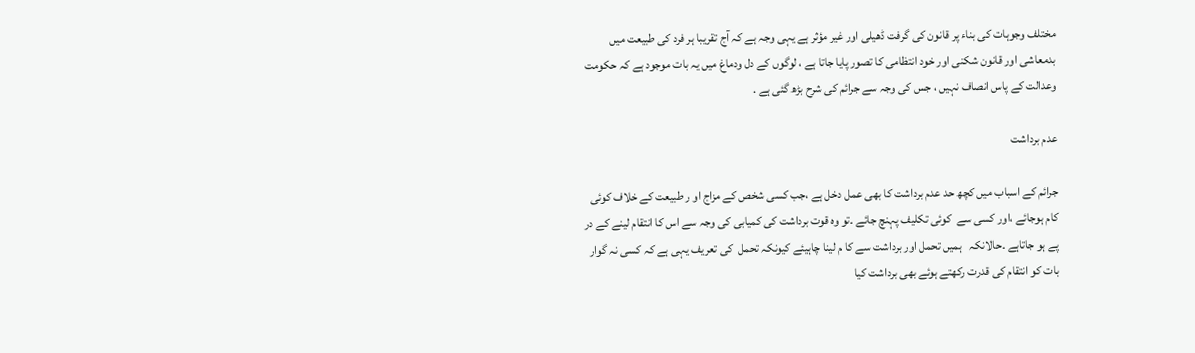مختلف وجوہات کی بناء پر قانون کی گرفت ڈھیلی اور غیر مؤثر ہے یہی وجہ ہے کہ آج تقریبا ہر فرد کی طبیعت میں بدمعاشی اور قانون شکنی اور خود انتظامی کا تصور پایا جاتا ہے ، لوگوں کے دل ودماغ میں یہ بات موجود ہے کہ حکومت وعدالت کے پاس انصاف نہیں ، جس کی وجہ سے جرائم کی شرح بڑھ گئی ہے .

عدم برداشت

جرائم کے اسباب میں کچھ حد عدم برداشت کا بھی عمل دخل ہے ،جب کسی شخص کے مزاج او ر طبیعت کے خلاف کوئی کام ہوجائے ،اور کسی سے  کوئی تکلیف پہنچ جائے ۔تو وہ قوت برداشت کی کمیابی کی وجہ سے اس کا انتقام لینے کے در پے ہو جاتاہے ۔حالانکہ   ہمیں تحمل اور برداشت سے کا م لینا چاہیئے کیونکہ تحمل  کی تعریف یہی ہے کہ کسی نہ گوار بات کو انتقام کی قدرت رکھتے ہوئے بھی برداشت کیا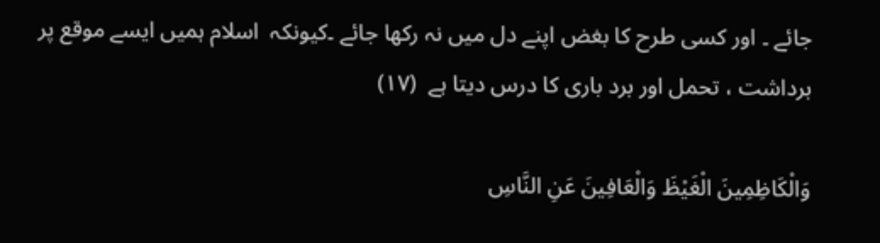جائے ۔ اور کسی طرح کا بغض اپنے دل میں نہ رکھا جائے ۔کیونکہ  اسلام ہمیں ایسے موقع پر برداشت ، تحمل اور برد باری کا درس دیتا ہے  (۱۷)

وَالْكَاظِمِينَ الْغَيْظَ وَالْعَافِينَ عَنِ النَّاسِ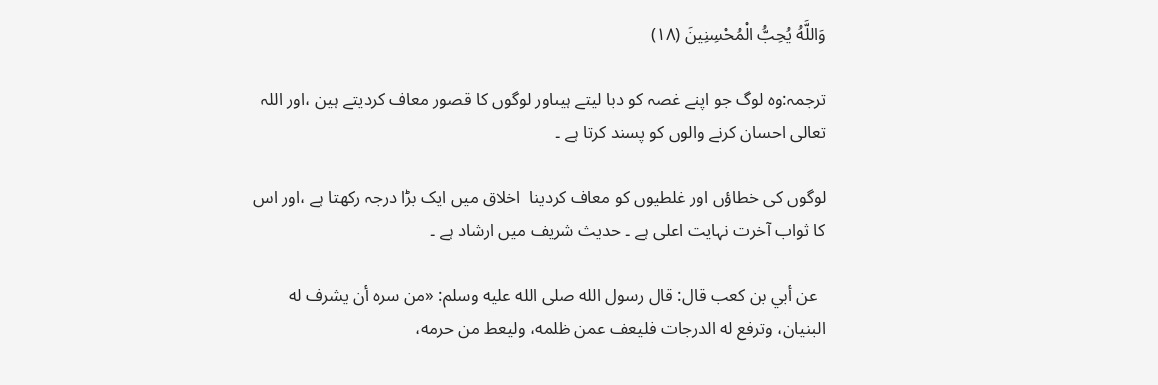وَاللَّهُ يُحِبُّ الْمُحْسِنِينَ (۱۸)

ترجمہ:وہ لوگ جو اپنے غصہ کو دبا لیتے ہیںاور لوگوں کا قصور معاف کردیتے ہین ،اور اللہ تعالی احسان کرنے والوں کو پسند کرتا ہے ۔

لوگوں کی خطاؤں اور غلطیوں کو معاف کردینا  اخلاق میں ایک بڑا درجہ رکھتا ہے ،اور اس کا ثواب آخرت نہایت اعلی ہے ۔ حدیث شریف میں ارشاد ہے ۔

  عن أبي بن كعب قال: قال رسول الله صلى الله عليه وسلم: «من سره أن يشرف له البنيان، وترفع له الدرجات فليعف عمن ظلمه، وليعط من حرمه،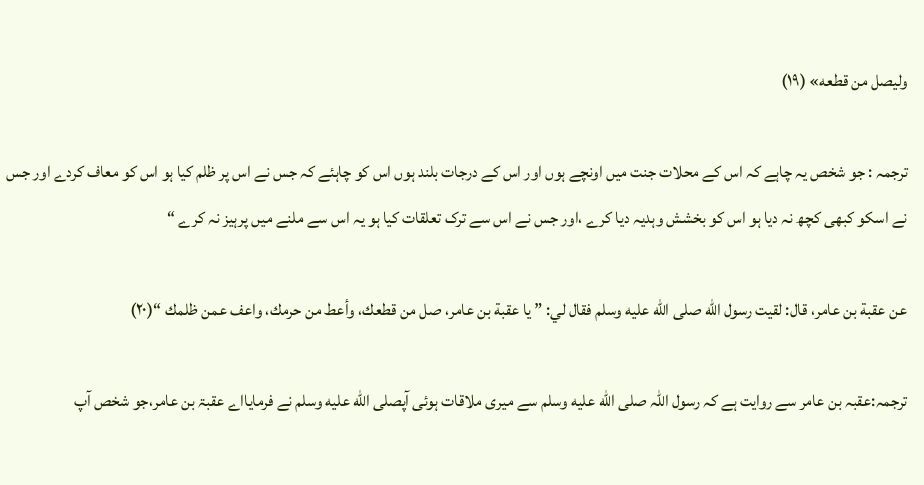وليصل من قطعه» (۱۹)

ترجمہ : جو شخص یہ چاہے کہ اس کے محلات جنت میں اونچے ہوں اور اس کے درجات بلند ہوں اس کو چاہئے کہ جس نے اس پر ظلم کیا ہو اس کو معاف کردے اور جس نے اسکو کبھی کچھ نہ دیا ہو اس کو بخشش وہدیہ دیا کرے ،اور جس نے اس سے ترک تعلقات کیا ہو یہ اس سے ملنے میں پرہیز نہ کرے “

عن عقبة بن عامر، قال: لقيت رسول الله صلى الله عليه وسلم فقال لي: ” يا عقبة بن عامر، صل من قطعك، وأعط من حرمك، واعف عمن ظلمك “(۲۰)

ترجمہ:عقبہ بن عامر سے روایت ہے کہ رسول اللہ صلى الله عليه وسلم سے میری ملاقات ہوئی آپصلى الله عليه وسلم نے فرمایااے عقبۃ بن عامر،جو شخص آپ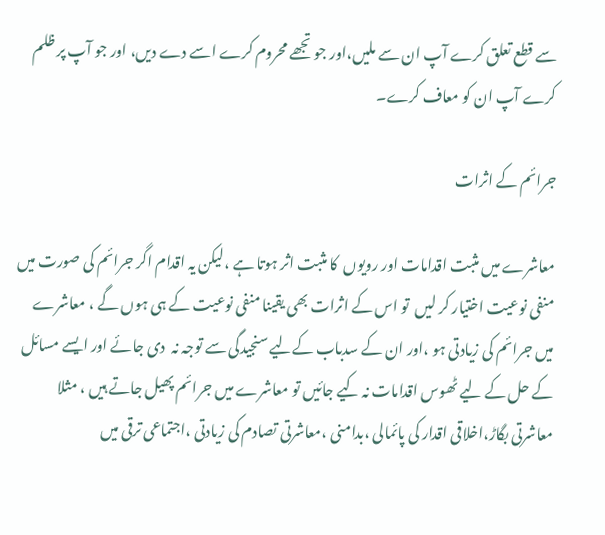سے قطع تعلق کرے آپ ان سے ملیں،اور جو تجھے محروم کرے اسے دے دیں، اور جو آپ پر ظلم کرے آپ ان کو معاف کرے۔

جرائم کے اثرات

معاشرے میں مثبت اقدامات اور رویوں  کا مثبت اثر ہوتا ہے ،لیکن یہ اقدام اگر جرائم کی صورت میں منفی نوعیت اختیار کر لیں  تو اس کے اثرات بھی یقینا منفی نوعیت کے ہی ہوں گے ، معاشرے میں جرائم کی زیادتی ہو ،اور ان کے سدباب کےلیے سنجیدگی سے توجہ نہ  دی جائے اور ایسے مسائل کے حل کے لیے ٹھوس اقدامات نہ کیے جائیں تو معاشرے میں جرائم پھیل جاتے ہیں ، مثلا معاشرتی بگاڑ،اخلاقی اقدار کی پائمالی ،بدامنی ،معاشرتی تصادم کی زیادتی ،اجتماعی ترقی میں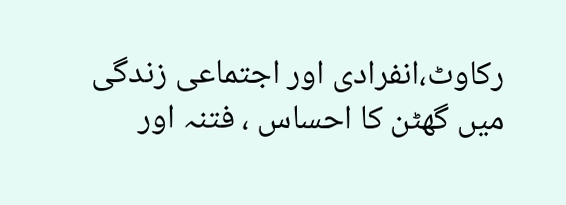رکاوٹ،انفرادی اور اجتماعی زندگی میں گھٹن کا احساس ، فتنہ اور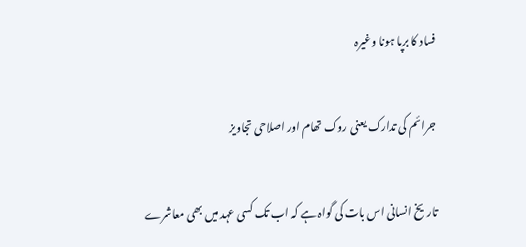فساد کا برپا ہونا وغیرہ

جرائم کی تدارک یعنی روک تھام اور اصلاحی تجاویز

تاریخ انسانی اس بات کی گواہ ہے کہ اب تک کسی عہد میں بھی معاشرے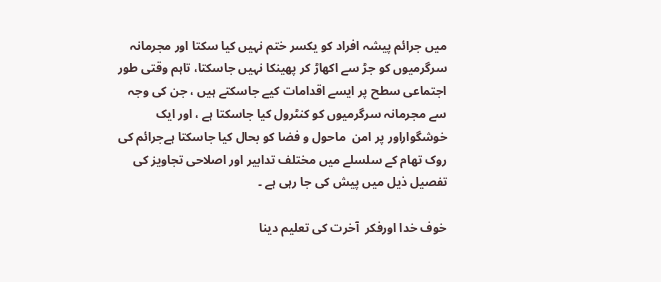میں جرائم پیشہ افراد کو یکسر ختم نہیں کیا سکتا اور مجرمانہ سرگرمیوں کو جڑ سے اکھاڑ کر پھینکا نہیں جاسکتا، تاہم وقتی طور اجتماعی سطح پر ایسے اقدامات کیے جاسکتے ہیں ، جن کی وجہ سے مجرمانہ سرگرمیوں کو کنٹرول کیا جاسکتا ہے ، اور ایک خوشگواراور پر امن  ماحول و فضا کو بحال کیا جاسکتا ہےجرائم کی روک تھام کے سلسلے میں مختلف تدابیر اور اصلاحی تجاویز کی تفصیل ذیل میں پیش کی جا رہی ہے ۔

خوف خدا اورفکر  آخرت کی تعلیم دینا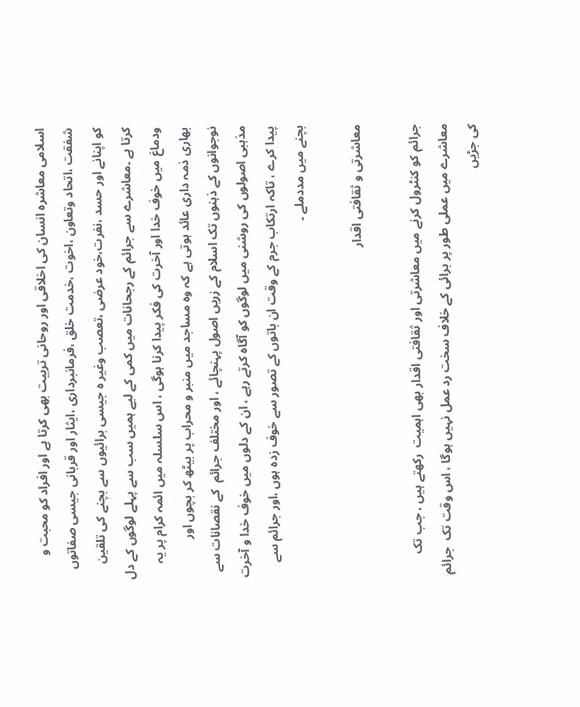اسلامی معاشرہ انسان کی اخلاقی اور روحانی تربیت بھی کرتا ہے اور افراد کو محبت و شفقت ،اتحاد وتعاون ،اخوت ،خدمت خلق ،فرمانبرداری ،ایثار اور قربانی جیسی صفاتوں  کو اپنانے اور حسد ،نفرت،خود عرضی ،تعصب وغیر ہ جیسی برائیوں سے بچنے کی تلقین کرتا ہے ۔معاشرے سے جرائم کے رجحانات میں کمی کے لیے ہمیں سب سے پہلے لوگوں کے دل ودماغ میں خوف خدا اور آخرت کی فکر پیدا کرنا ہوگی ، اس سلسلہ میں ائمہ کرام پر یہ بھاری ذمہ داری عائد ہوتی ہے کہ وہ مساجد میں منبر و محراب پر بیٹھ کر بچوں اور نوجوانوں کے ذہنوں تک اسلام کے زریں اصول پہنچائے ، اور مختلف جرائم  کے نقصانات سے مذہبی اصولوں کی روشنی میں لوگوں کو آگاہ کرتے رہے ، ان کے دلوں میں خوف خدا و آخرت پیدا کرے ، تاکہ ارتکاب جرم کے وقت ان باتوں کے تصور سے خوف زدہ ہوں ،اور جرائم سے بچنے میں مددملے ۔

معاشرتی و ثقافتی اقدار

جرائم کو کنٹرول کرنے میں معاشرتی اور ثقافتی اقدار بھی اہمیت  رکھتے ہیں ، جب تک معاشرے میں عملی طور پر برائی کے خلاف سخت رد عمل نہیں ہوگا ، اس وقت تک  جرائم کی جڑیں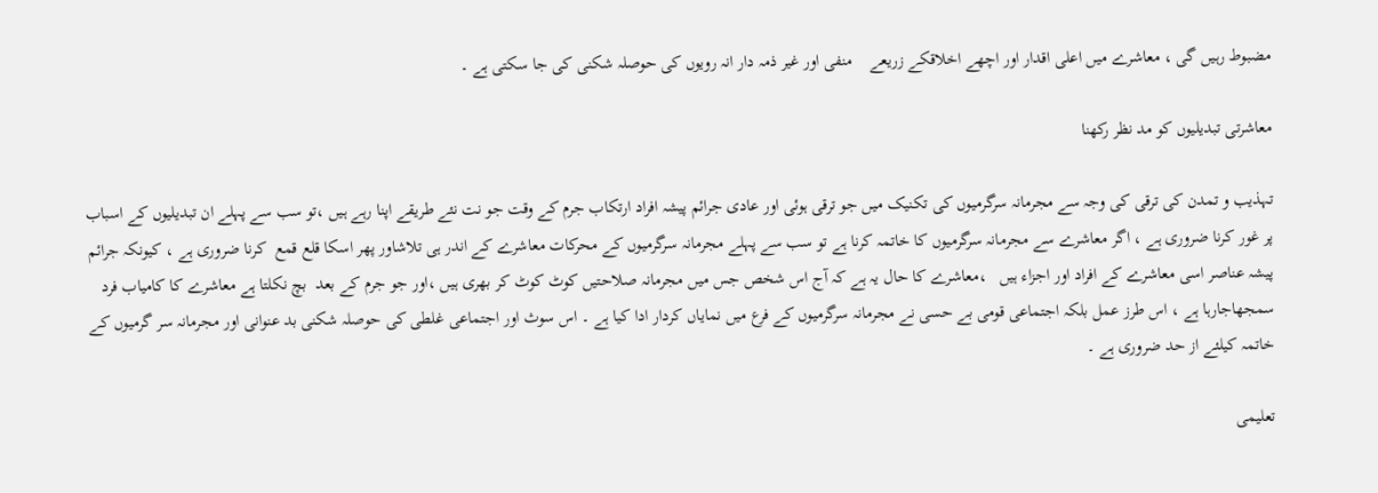مضبوط رہیں گی ، معاشرے میں اعلی اقدار اور اچھے اخلاقکے زریعے    منفی اور غیر ذمہ دار انہ رویوں کی حوصلہ شکنی کی جا سکتی ہے ۔

معاشرتی تبدیلیوں کو مد نظر رکھنا

تہذیب و تمدن کی ترقی کی وجہ سے مجرمانہ سرگرمیوں کی تکنیک میں جو ترقی ہوئی اور عادی جرائم پیشہ افراد ارتکاب جرم کے وقت جو نت نئے طریقے اپنا رہے ہیں ،تو سب سے پہلے ان تبدیلیوں کے اسباب پر غور کرنا ضروری ہے ، اگر معاشرے سے مجرمانہ سرگرمیوں کا خاتمہ کرنا ہے تو سب سے پہلے مجرمانہ سرگرمیوں کے محرکات معاشرے کے اندر ہی تلاشاور پھر اسکا قلع قمع  کرنا ضروری ہے ، کیونکہ جرائم  پیشہ عناصر اسی معاشرے کے افراد اور اجزاء ہیں   ،معاشرے کا حال یہ ہے کہ آج اس شخص جس میں مجرمانہ صلاحتیں کوٹ کوٹ کر بھری ہیں ،اور جو جرم کے بعد  بچ نکلتا ہے معاشرے کا کامیاب فرد سمجھاجارہا ہے ، اس طرز عمل بلکہ اجتماعی قومی بے حسی نے مجرمانہ سرگرمیوں کے فرع میں نمایاں کردار ادا کیا ہے ۔ اس سوث اور اجتماعی غلطی کی حوصلہ شکنی بد عنوانی اور مجرمانہ سر گرمیوں کے خاتمہ کیلئے از حد ضروری ہے ۔

تعلیمی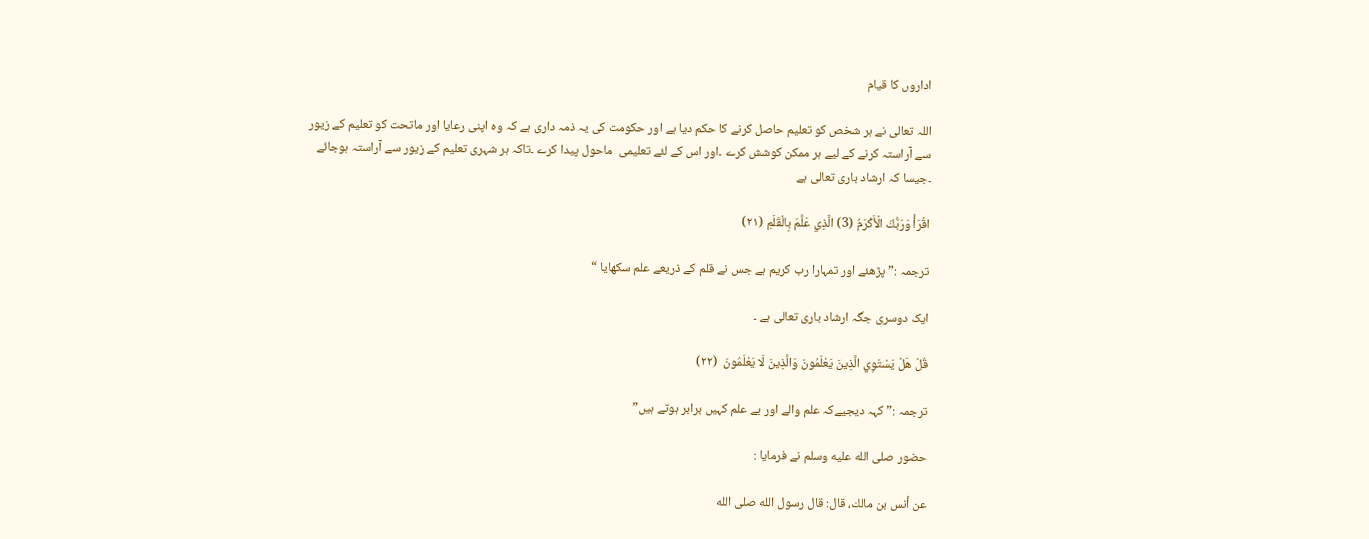اداروں کا قیام

اللہ تعالی نے ہر شخص کو تعلیم حاصل کرنے کا حکم دیا ہے اور حکومت کی یہ ذمہ داری ہے کہ وہ اپنی رعایا اور ماتحت کو تعلیم کے زیور سے آراستہ کرنے کے لیے ہر ممکن کوشش کرے ۔اور اس کے لئے تعلیمی  ماحول پیدا کرے ۔تاکہ ہر شہری تعلیم کے زیور سے آراستہ ہوجائے ۔جیسا کہ ارشاد باری تعالی ہے

اقْرَأْ وَرَبُّكَ الْأَكْرَمُ (3) الَّذِي عَلَّمَ بِالْقَلَمِ (۲۱)

ترجمہ :” پڑھئے اور تمہارا رب کریم ہے جس نے قلم کے ذریعے علم سکھایا “

ایک دوسری جگہ ارشاد باری تعالی ہے ۔

قُلْ هَلْ يَسْتَوِي الَّذِينَ يَعْلَمُونَ وَالَّذِينَ لَا يَعْلَمُونَ  (۲۲)

ترجمہ :” کہہ دیجیےکہ علم والے اور بے علم کہیں برابر ہوتے ہیں”

حضور صلى الله عليه وسلم نے فرمایا :

عن أنس بن مالك، قال: قال رسول الله صلى الله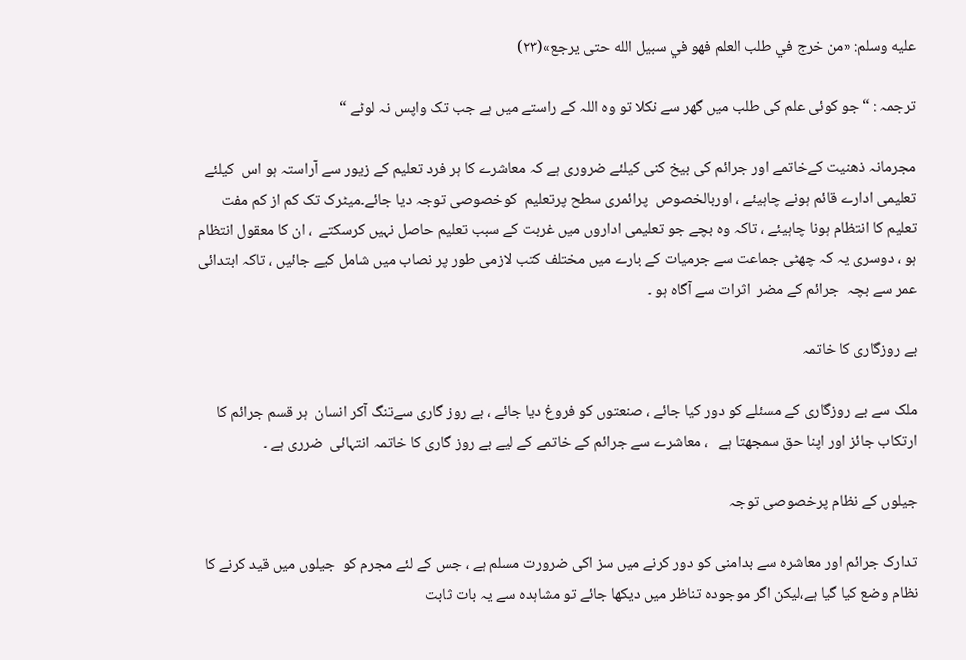عليه وسلم: «من خرج في طلب العلم فهو في سبيل الله حتى يرجع»(۲۳)

ترجمہ : “جو کوئی علم کی طلب میں گھر سے نکلا تو وہ اللہ کے راستے میں ہے جب تک واپس نہ لوٹے “

مجرمانہ ذھنیت کےخاتمے اور جرائم کی بیخ کنی کیلئے ضروری ہے کہ معاشرے کا ہر فرد تعلیم کے زیور سے آراستہ ہو اس  کیلئے تعلیمی ادارے قائم ہونے چاہیئے ، اوربالخصوص  پرائمری سطح پرتعلیم  کوخصوصی توجہ دیا جائے۔میٹرک تک کم از کم مفت تعلیم کا انتظام ہونا چاہیئے ، تاکہ وہ بچے جو تعلیمی اداروں میں غربت کے سبب تعلیم حاصل نہیں کرسکتے  ، ان کا معقول انتظام ہو ، دوسری یہ کہ چھٹی جماعت سے جرمیات کے بارے میں مختلف کتب لازمی طور پر نصاب میں شامل کیے جائیں ، تاکہ ابتدائی عمر سے بچہ  جرائم کے مضر  اثرات سے آگاہ ہو ۔

بے روزگاری کا خاتمہ

ملک سے بے روزگاری کے مسئلے کو دور کیا جائے ، صنعتوں کو فروغ دیا جائے ، بے روز گاری سےتنگ آکر انسان  ہر قسم جرائم کا ارتکاب جائز اور اپنا حق سمجھتا ہے   ، معاشرے سے جرائم کے خاتمے کے لیے بے روز گاری کا خاتمہ انتہائی  ضرری ہے ۔

جیلوں کے نظام پرخصوصی توجہ

تدارک جرائم اور معاشرہ سے بدامنی کو دور کرنے میں سز اکی ضرورت مسلم ہے ، جس کے لئے مجرم کو  جیلوں میں قید کرنے کا نظام وضع کیا گیا ہے،لیکن اگر موجودہ تناظر میں دیکھا جائے تو مشاہدہ سے یہ بات ثابت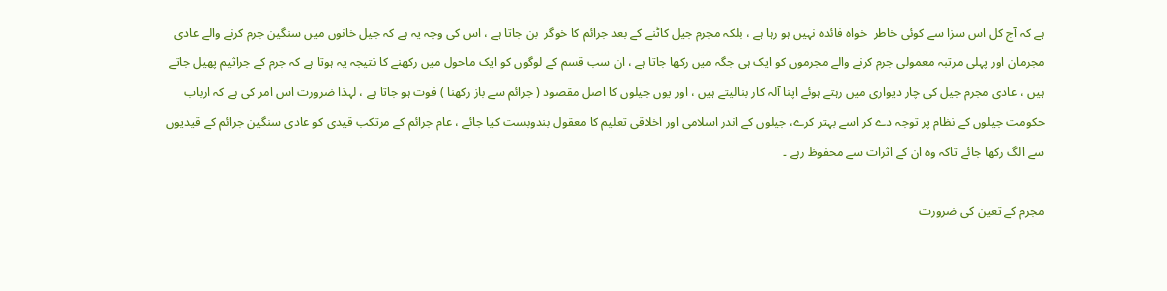ہے کہ آج کل اس سزا سے کوئی خاطر  خواہ فائدہ نہیں ہو رہا ہے ، بلکہ مجرم جیل کاٹنے کے بعد جرائم کا خوگر  بن جاتا ہے ، اس کی وجہ یہ ہے کہ جیل خانوں میں سنگین جرم کرنے والے عادی مجرمان اور پہلی مرتبہ معمولی جرم کرنے والے مجرموں کو ایک ہی جگہ میں رکھا جاتا ہے ، ان سب قسم کے لوگوں کو ایک ماحول میں رکھنے کا نتیجہ یہ ہوتا ہے کہ جرم کے جراثیم پھیل جاتے ہیں ، عادی مجرم جیل کی چار دیواری میں رہتے ہوئے اپنا آلہ کار بنالیتے ہیں ، اور یوں جیلوں کا اصل مقصود ( جرائم سے باز رکھنا ) فوت ہو جاتا ہے ، لہذا ضرورت اس امر کی ہے کہ ارباب حکومت جیلوں کے نظام پر توجہ دے کر اسے بہتر کرے، جیلوں کے اندر اسلامی اور اخلاقی تعلیم کا معقول بندوبست کیا جائے ، عام جرائم کے مرتکب قیدی کو عادی سنگین جرائم کے قیدیوں سے الگ رکھا جائے تاکہ وہ ان کے اثرات سے محفوظ رہے ۔

مجرم کے تعین کی ضرورت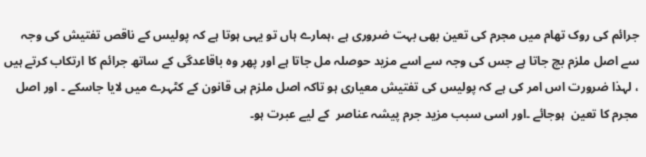جرائم کی روک تھام میں مجرم کی تعین بھی بہت ضروری ہے ،ہمارے ہاں تو یہی ہوتا ہے کہ پولیس کے ناقص تفتیش کی وجہ سے اصل ملزم بچ جاتا ہے جس کی وجہ سے اسے مزید حوصلہ مل جاتا ہے اور پھر وہ باقاعدگی کے ساتھ جرائم کا ارتکاب کرتے ہیں ، لہذا ضرورت اس امر کی ہے کہ پولیس کی تفتیش معیاری ہو تاکہ اصل ملزم ہی قانون کے کٹہرے میں لایا جاسکے ۔ اور اصل مجرم کا تعین  ہوجائے ۔اور اسی سبب مزید جرم پیشہ عناصر  کے لیے عبرت ہو۔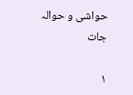حواشی و حوالہ جات

۱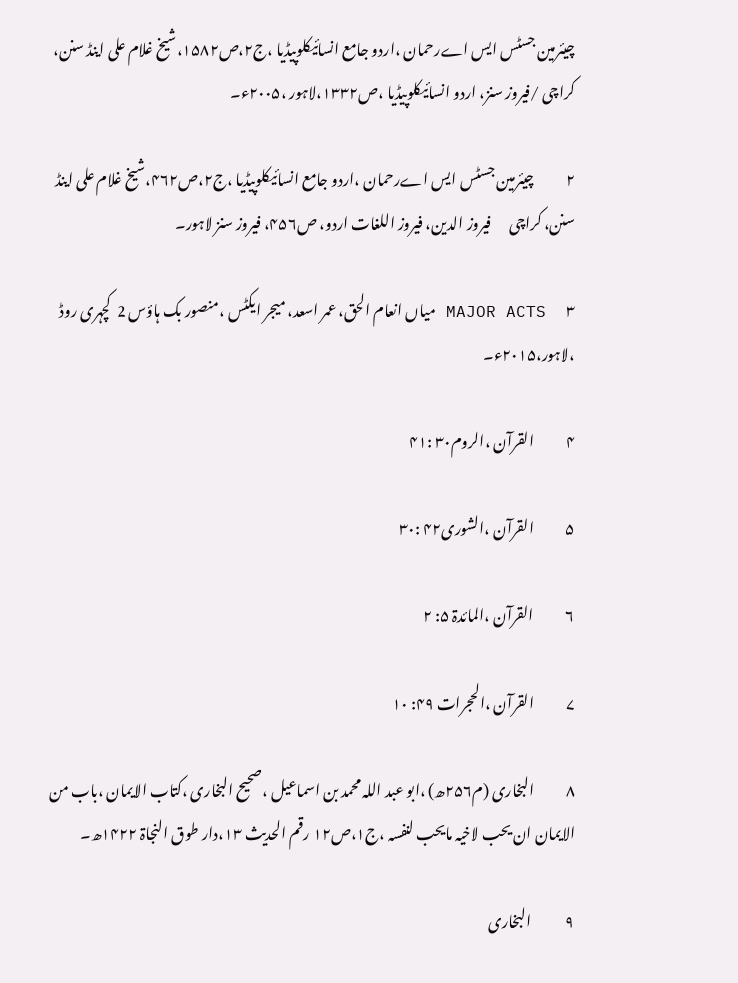چیئرمین جسٹس ایس اےرحمان ،اردو جامع انسائیکلوپیڈیا ،ج۲،ص۱۵۸۲،شیخ غلام علی اینڈ سنن، کراچی /فیروز سنز، اردو انسائیکلوپیڈیا ،ص۱۳۳۲،لاہور ،۲۰۰۵ء۔

۲           چیئرمین جسٹس ایس اےرحمان ،اردو جامع انسائیکلوپیڈیا ،ج۲،ص۴۶۲،شیخ غلام علی اینڈ سنن، کراچی      فیروز الدین، فیروز اللغات اردو، ص۴۵۶، فیروز سنز لاہور۔

۳       MAJOR ACTS میاں انعام الحق، عمر اسعد، میجر ایکٹس ،منصور بک ہاؤس 2  کچہری روڈ ،لاہور،۲۰۱۵ء۔

۴           القرآن ،الروم۳۰ :۴۱

۵           القرآن ،الشوری۴۲ :۳۰

۶           القرآن ،المائدۃ ۵: ۲

۷           القرآن ،الحجرات ۴۹: ۱۰

۸           البخاری (م۲۵۶ھ) ،ابو عبد اللہ محمد بن اسماعیل ،صحیح البخاری ،کتاب الایمان ،باب من الایمان ان یحب لاخیہ مایحب لنفسہ ،ج۱،ص۱۲ رقم الحدیث ۱۳،دار طوق النجاۃ ۱۴۲۲ھ۔

۹            البخاری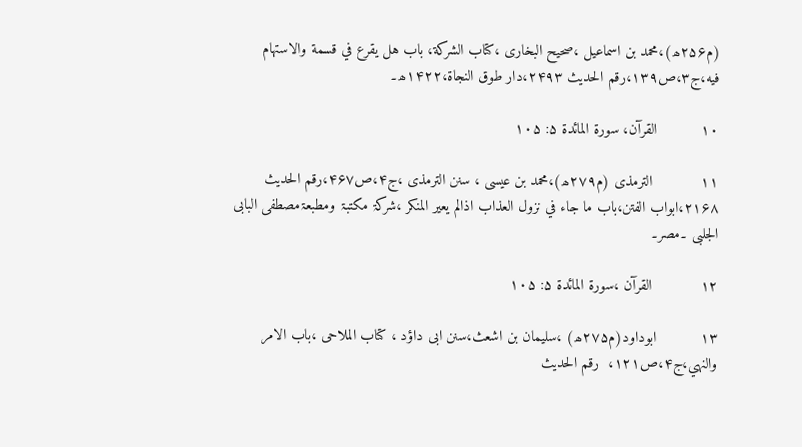(م۲۵۶ھ)،محمد بن اسماعیل ،صحیح البخاری ،كتاب الشركة، باب هل يقرع في قسمة والاستهام فيه،ج۳،ص۱۳۹،رقم الحدیث ۲۴۹۳،دار طوق النجاۃ،۱۴۲۲ھ۔

۱۰          القرآن، سورۃ المائدۃ ۵: ۱۰۵

۱۱           الترمذی (م۲۷۹ھ)،محمد بن عیسی ، سنن الترمذی ،ج۴،ص۴۶۷،رقم الحدیث ۲۱۶۸،ابواب الفتن،باب ما جاء في نزول العذاب اذالم يعير المنكر ،شرکۃ مکتبۃ ومطبعۃمصطفی البابی الجلبی ۔مصر۔

۱۲           القرآن ،سورۃ المائدۃ ۵: ۱۰۵

۱۳          ابوداود(م۲۷۵ھ) ،سلیمان بن اشعث،سنن ابی داؤد ، کتاب الملاحی ،باب الامر والنهي،ج۴،ص۱۲۱،  رقم الحدیث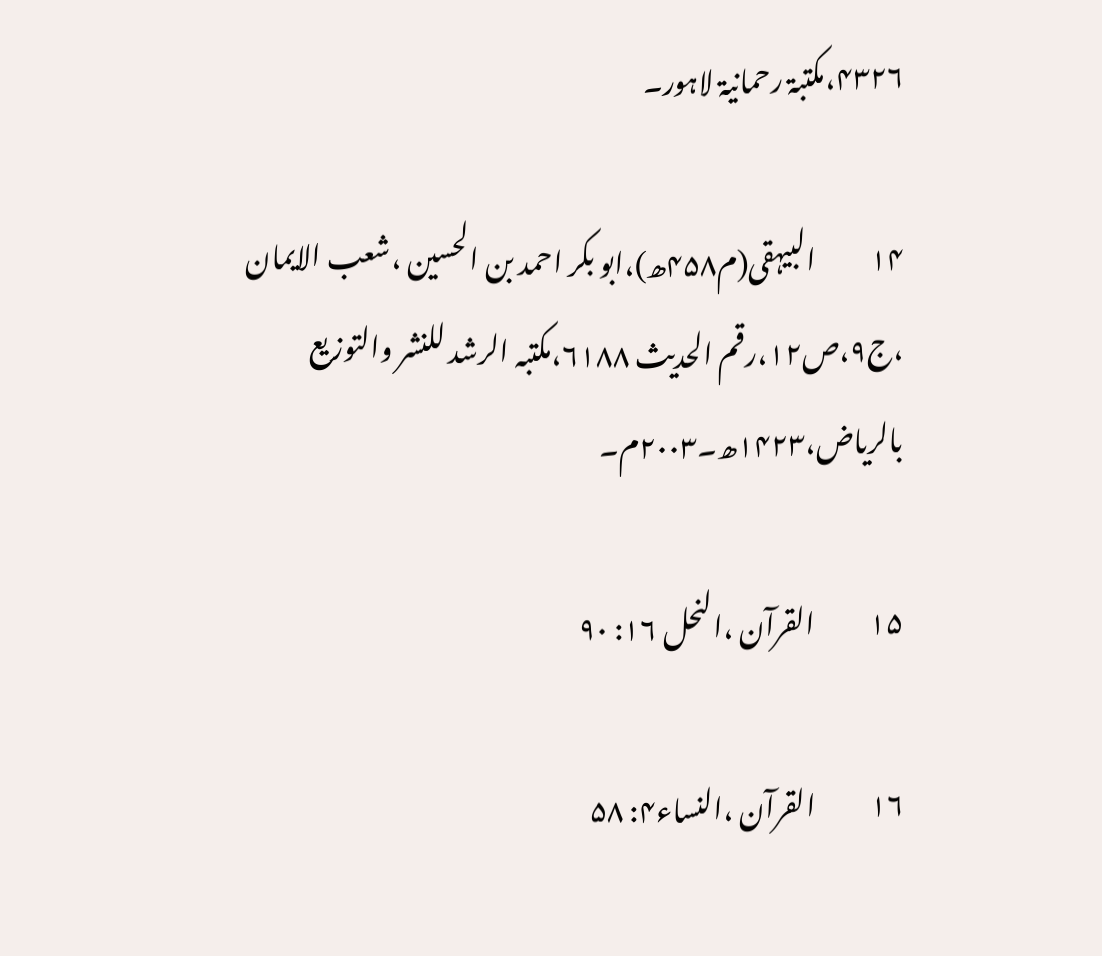۴۳۲۶،مکتبۃ رحمانیۃ لاہور۔

۱۴          البیہقی(م۴۵۸ھ)،ابو بکر احمد بن الحسین ،شعب الایمان ،ج۹،ص۱۲،رقم الحدیث ۶۱۸۸،مکتبہ الرشد للنشر والتوزیع بالریاض،۱۴۲۳ھ۔۲۰۰۳م۔

۱۵          القرآن ،النحل ۱۶: ۹۰

۱۶          القرآن ،النساء۴: ۵۸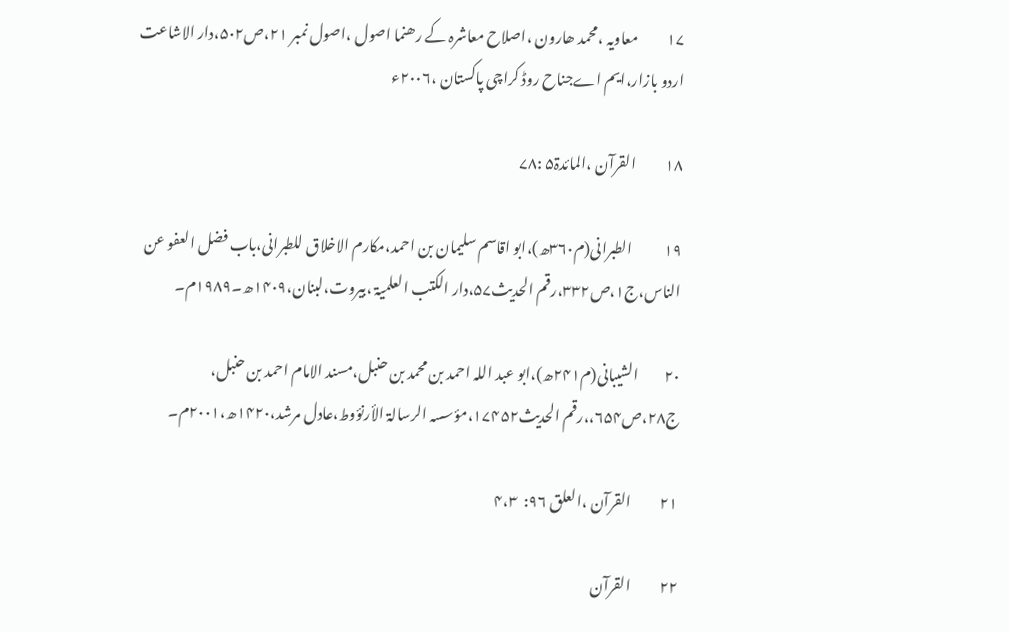۱۷          معاویہ ،محمد ھارون ،اصلاح معاشرہ کے رھنما اصول ،اصول نمبر ۲۱،ص۵۰۲،دار الاشاعت اردو بازار،ایم اےجناح روڈ کراچی پاکستان ،۲۰۰۶ء

۱۸          القرآن ،المائدۃ۵ :۷۸

۱۹           الطبرانی(م۳۶۰ھ)،ابو اقاسم سلیمان بن احمد،مکارم الاخلاق للطبرانی،باب فضل العفو عن الناس،ج۱،ص۳۳۲،رقم الحدیث۵۷،دار الکتب العلمیۃ ،بیروت،لبنان،۱۴۰۹ھ۔۱۹۸۹م۔

۲۰         الشیبانی(م۲۴۱ھ)،ابو عبد اللہ احمد بن محمد بن حنبل،مسند الامام احمد بن حنبل، ج۲۸،ص۶۵۴،،رقم الحدیث۱۷۴۵۲،مؤسسہ الرسالۃ الأرنؤوط،عادل مرشد،۱۴۲۰ھ،۲۰۰۱م۔

۲۱          القرآن ،العلق ۹۶:  ۴،۳

۲۲          القرآن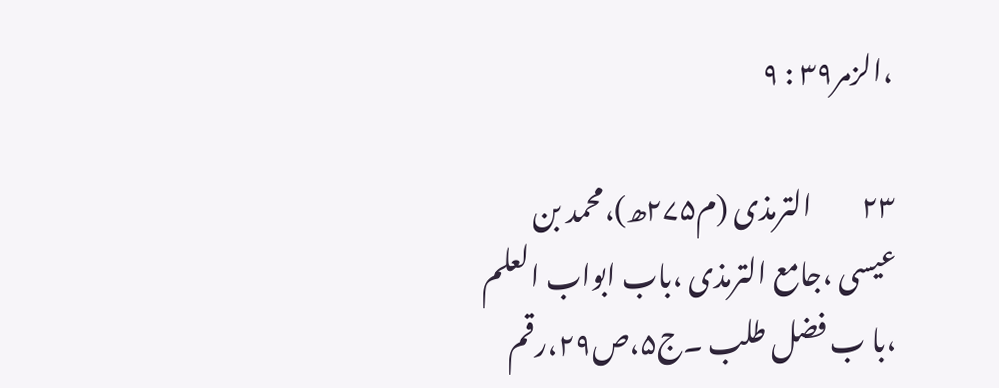،الزمر۳۹ : ۹

۲۳         الترمذی (م۲۷۵ھ)،محمد بن عیسی ،جامع الترمذی ،باب ابواب العلم ،با ب فضل طلب ۔ج۵،ص۲۹،رقم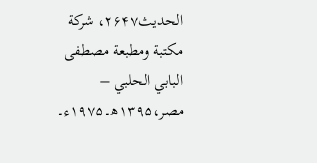الحدیث۲۶۴۷، شركة مكتبة ومطبعة مصطفى البابي الحلبي – مصر،۱۳۹۵ھ۔۱۹۷۵ء۔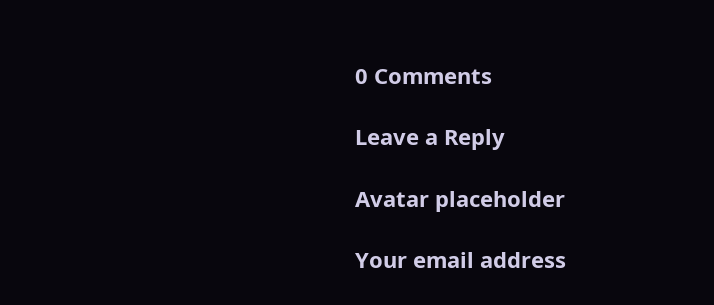0 Comments

Leave a Reply

Avatar placeholder

Your email address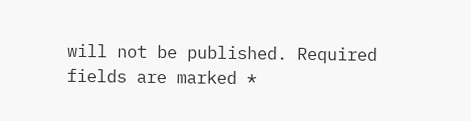will not be published. Required fields are marked *